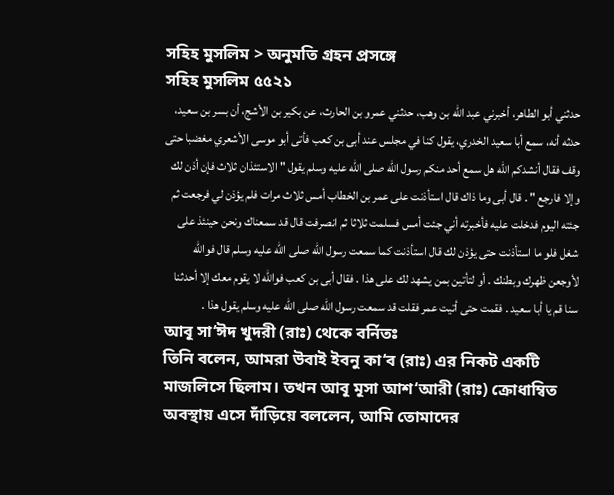সহিহ মুসলিম > অনুমতি গ্রহন প্রসঙ্গে
সহিহ মুসলিম ৫৫২১
حدثني أبو الطاهر، أخبرني عبد الله بن وهب، حدثني عمرو بن الحارث، عن بكير بن الأشج، أن بسر بن سعيد، حدثه أنه، سمع أبا سعيد الخدري، يقول كنا في مجلس عند أبى بن كعب فأتى أبو موسى الأشعري مغضبا حتى وقف فقال أنشدكم الله هل سمع أحد منكم رسول الله صلى الله عليه وسلم يقول " الاستئذان ثلاث فإن أذن لك وإلا فارجع " . قال أبى وما ذاك قال استأذنت على عمر بن الخطاب أمس ثلاث مرات فلم يؤذن لي فرجعت ثم جئته اليوم فدخلت عليه فأخبرته أني جئت أمس فسلمت ثلاثا ثم انصرفت قال قد سمعناك ونحن حينئذ على شغل فلو ما استأذنت حتى يؤذن لك قال استأذنت كما سمعت رسول الله صلى الله عليه وسلم قال فوالله لأوجعن ظهرك وبطنك . أو لتأتين بمن يشهد لك على هذا . فقال أبى بن كعب فوالله لا يقوم معك إلا أحدثنا سنا قم يا أبا سعيد . فقمت حتى أتيت عمر فقلت قد سمعت رسول الله صلى الله عليه وسلم يقول هذا .
আবূ সা‘ঈদ খুদরী (রাঃ) থেকে বর্নিতঃ
তিনি বলেন, আমরা উবাই ইবনু কা‘ব (রাঃ) এর নিকট একটি মাজলিসে ছিলাম। তখন আবূ মূসা আশ‘আরী (রাঃ) ক্রোধাম্বিত অবস্থায় এসে দাঁড়িয়ে বললেন, আমি তোমাদের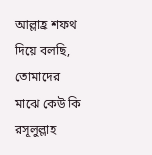আল্লাহ্র শফথ দিয়ে বলছি, তোমাদের মাঝে কেউ কি রসূলুল্লাহ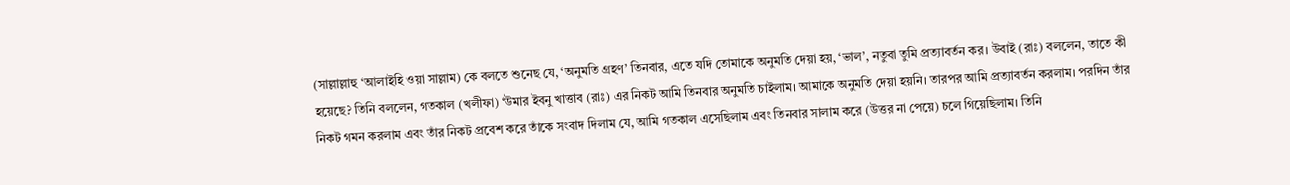(সাল্লাল্লাহু ‘আলাইহি ওয়া সাল্লাম) কে বলতে শুনেছ যে, ‘অনুমতি গ্রহণ’ তিনবার, এতে যদি তোমাকে অনুমতি দেয়া হয়, ‘ভাল’, নতুবা তুমি প্রত্যাবর্তন কর। উবাই (রাঃ) বললেন, তাতে কী হয়েছে? তিনি বললেন, গতকাল (খলীফা) ‘উমার ইবনু খাত্তাব (রাঃ) এর নিকট আমি তিনবার অনুমতি চাইলাম। আমাকে অনুমতি দেয়া হয়নি। তারপর আমি প্রত্যাবর্তন করলাম। পরদিন তাঁর নিকট গমন করলাম এবং তাঁর নিকট প্রবেশ করে তাঁকে সংবাদ দিলাম যে, আমি গতকাল এসেছিলাম এবং তিনবার সালাম করে (উত্তর না পেয়ে) চলে গিয়েছিলাম। তিনি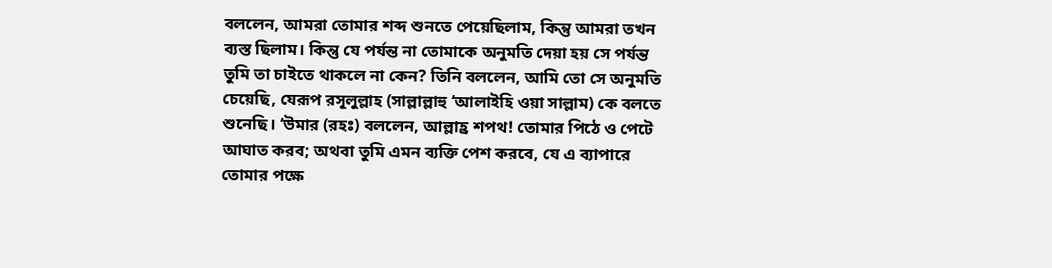বললেন, আমরা তোমার শব্দ শুনতে পেয়েছিলাম, কিন্তু আমরা তখন ব্যস্ত ছিলাম। কিন্তু যে পর্যন্ত না তোমাকে অনুমতি দেয়া হয় সে পর্যন্ত তুমি তা চাইতে থাকলে না কেন? তিনি বললেন, আমি তো সে অনুমতি চেয়েছি, যেরূপ রসূলুল্লাহ (সাল্লাল্লাহু ‘আলাইহি ওয়া সাল্লাম) কে বলতে শুনেছি। ‘উমার (রহঃ) বললেন, আল্লাহ্র শপথ! তোমার পিঠে ও পেটে আঘাত করব; অথবা তুমি এমন ব্যক্তি পেশ করবে, যে এ ব্যাপারে তোমার পক্ষে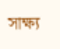সাক্ষ্য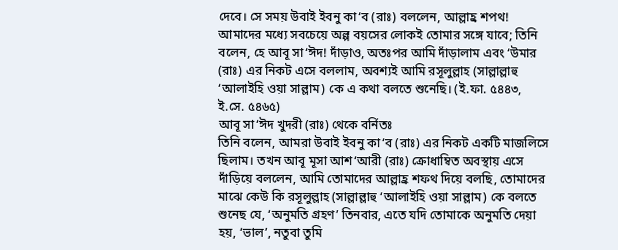দেবে। সে সময় উবাই ইবনু কা‘ব (রাঃ) বললেন, আল্লাহ্র শপথ! আমাদের মধ্যে সবচেয়ে অল্প বয়সের লোকই তোমার সঙ্গে যাবে; তিনি বলেন, হে আবূ সা‘ঈদ! দাঁড়াও, অতঃপর আমি দাঁড়ালাম এবং ‘উমার (রাঃ) এর নিকট এসে বললাম, অবশ্যই আমি রসূলুল্লাহ (সাল্লাল্লাহু ‘আলাইহি ওয়া সাল্লাম) কে এ কথা বলতে শুনেছি। (ই.ফা. ৫৪৪৩, ই.সে. ৫৪৬৫)
আবূ সা‘ঈদ খুদরী (রাঃ) থেকে বর্নিতঃ
তিনি বলেন, আমরা উবাই ইবনু কা‘ব (রাঃ) এর নিকট একটি মাজলিসে ছিলাম। তখন আবূ মূসা আশ‘আরী (রাঃ) ক্রোধাম্বিত অবস্থায় এসে দাঁড়িয়ে বললেন, আমি তোমাদের আল্লাহ্র শফথ দিয়ে বলছি, তোমাদের মাঝে কেউ কি রসূলুল্লাহ (সাল্লাল্লাহু ‘আলাইহি ওয়া সাল্লাম) কে বলতে শুনেছ যে, ‘অনুমতি গ্রহণ’ তিনবার, এতে যদি তোমাকে অনুমতি দেয়া হয়, ‘ভাল’, নতুবা তুমি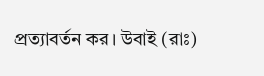প্রত্যাবর্তন কর। উবাই (রাঃ)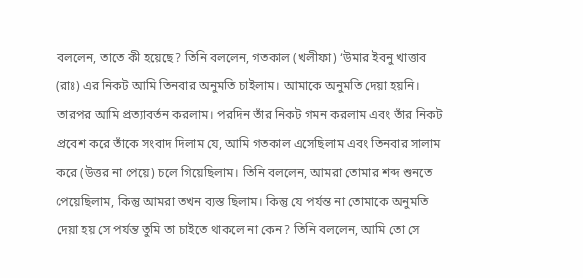বললেন, তাতে কী হয়েছে? তিনি বললেন, গতকাল (খলীফা) ‘উমার ইবনু খাত্তাব (রাঃ) এর নিকট আমি তিনবার অনুমতি চাইলাম। আমাকে অনুমতি দেয়া হয়নি। তারপর আমি প্রত্যাবর্তন করলাম। পরদিন তাঁর নিকট গমন করলাম এবং তাঁর নিকট প্রবেশ করে তাঁকে সংবাদ দিলাম যে, আমি গতকাল এসেছিলাম এবং তিনবার সালাম করে (উত্তর না পেয়ে) চলে গিয়েছিলাম। তিনি বললেন, আমরা তোমার শব্দ শুনতে পেয়েছিলাম, কিন্তু আমরা তখন ব্যস্ত ছিলাম। কিন্তু যে পর্যন্ত না তোমাকে অনুমতি দেয়া হয় সে পর্যন্ত তুমি তা চাইতে থাকলে না কেন? তিনি বললেন, আমি তো সে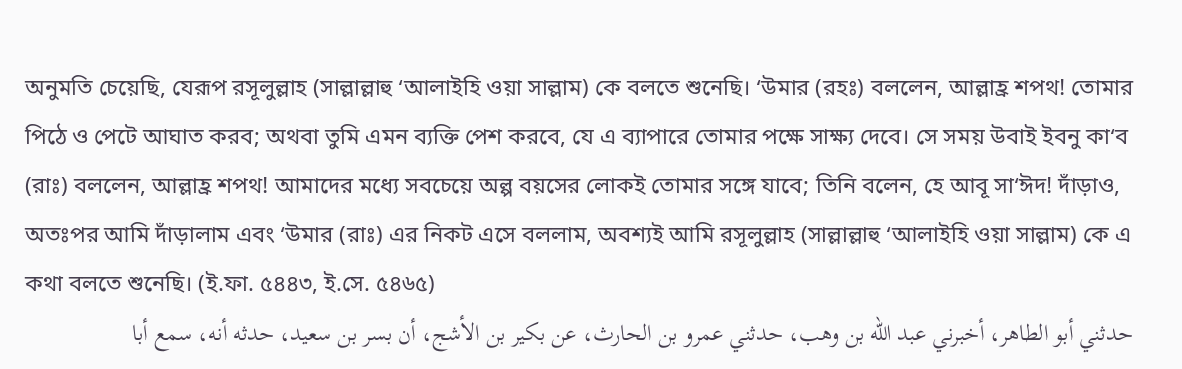অনুমতি চেয়েছি, যেরূপ রসূলুল্লাহ (সাল্লাল্লাহু ‘আলাইহি ওয়া সাল্লাম) কে বলতে শুনেছি। ‘উমার (রহঃ) বললেন, আল্লাহ্র শপথ! তোমার পিঠে ও পেটে আঘাত করব; অথবা তুমি এমন ব্যক্তি পেশ করবে, যে এ ব্যাপারে তোমার পক্ষে সাক্ষ্য দেবে। সে সময় উবাই ইবনু কা‘ব (রাঃ) বললেন, আল্লাহ্র শপথ! আমাদের মধ্যে সবচেয়ে অল্প বয়সের লোকই তোমার সঙ্গে যাবে; তিনি বলেন, হে আবূ সা‘ঈদ! দাঁড়াও, অতঃপর আমি দাঁড়ালাম এবং ‘উমার (রাঃ) এর নিকট এসে বললাম, অবশ্যই আমি রসূলুল্লাহ (সাল্লাল্লাহু ‘আলাইহি ওয়া সাল্লাম) কে এ কথা বলতে শুনেছি। (ই.ফা. ৫৪৪৩, ই.সে. ৫৪৬৫)
حدثني أبو الطاهر، أخبرني عبد الله بن وهب، حدثني عمرو بن الحارث، عن بكير بن الأشج، أن بسر بن سعيد، حدثه أنه، سمع أبا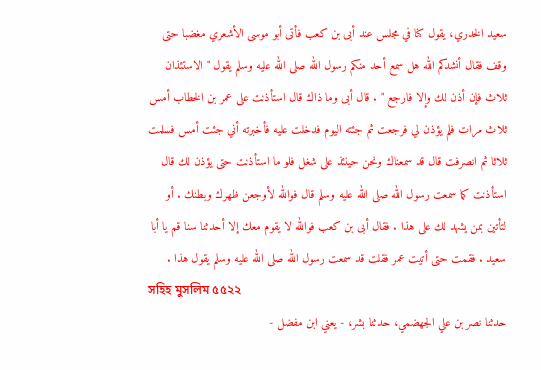سعيد الخدري، يقول كنا في مجلس عند أبى بن كعب فأتى أبو موسى الأشعري مغضبا حتى وقف فقال أنشدكم الله هل سمع أحد منكم رسول الله صلى الله عليه وسلم يقول " الاستئذان ثلاث فإن أذن لك وإلا فارجع " . قال أبى وما ذاك قال استأذنت على عمر بن الخطاب أمس ثلاث مرات فلم يؤذن لي فرجعت ثم جئته اليوم فدخلت عليه فأخبرته أني جئت أمس فسلمت ثلاثا ثم انصرفت قال قد سمعناك ونحن حينئذ على شغل فلو ما استأذنت حتى يؤذن لك قال استأذنت كما سمعت رسول الله صلى الله عليه وسلم قال فوالله لأوجعن ظهرك وبطنك . أو لتأتين بمن يشهد لك على هذا . فقال أبى بن كعب فوالله لا يقوم معك إلا أحدثنا سنا قم يا أبا سعيد . فقمت حتى أتيت عمر فقلت قد سمعت رسول الله صلى الله عليه وسلم يقول هذا .
সহিহ মুসলিম ৫৫২২
حدثنا نصر بن علي الجهضمي، حدثنا بشر، - يعني ابن مفضل -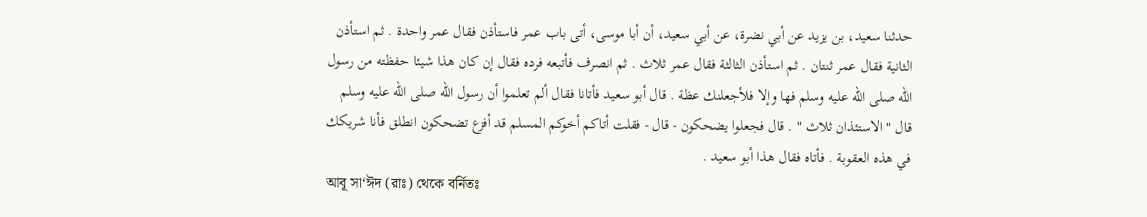حدثنا سعيد، بن يزيد عن أبي نضرة، عن أبي سعيد، أن أبا موسى، أتى باب عمر فاستأذن فقال عمر واحدة . ثم استأذن الثانية فقال عمر ثنتان . ثم استأذن الثالثة فقال عمر ثلاث . ثم انصرف فأتبعه فرده فقال إن كان هذا شيئا حفظته من رسول الله صلى الله عليه وسلم فها وإلا فلأجعلنك عظة . قال أبو سعيد فأتانا فقال ألم تعلموا أن رسول الله صلى الله عليه وسلم قال " الاستئذان ثلاث " . قال فجعلوا يضحكون - قال - فقلت أتاكم أخوكم المسلم قد أفزع تضحكون انطلق فأنا شريكك في هذه العقوبة . فأتاه فقال هذا أبو سعيد .
আবূ সা‘ঈদ (রাঃ) থেকে বর্নিতঃ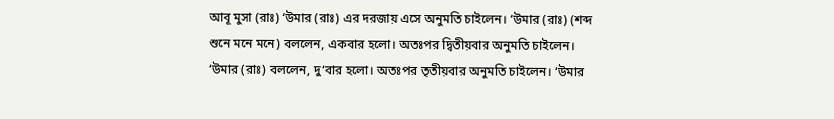আবূ মুসা (রাঃ) ‘উমার (রাঃ) এর দরজায় এসে অনুমতি চাইলেন। ‘উমার (রাঃ) (শব্দ শুনে মনে মনে) বললেন, একবার হলো। অতঃপর দ্বিতীয়বার অনুমতি চাইলেন। ‘উমার (রাঃ) বললেন, দু‘বার হলো। অতঃপর তৃতীয়বার অনুমতি চাইলেন। ‘উমার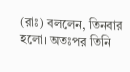(রাঃ) বললেন, তিনবার হলো। অতঃপর তিনি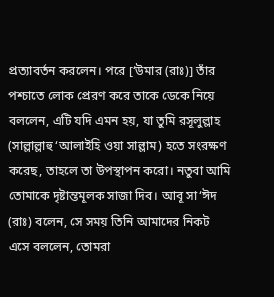প্রত্যাবর্তন করলেন। পরে [‘উমার (রাঃ)] তাঁর পশ্চাতে লোক প্রেরণ করে তাকে ডেকে নিয়ে বললেন, এটি যদি এমন হয়, যা তুমি রসূলুল্লাহ (সাল্লাল্লাহু ‘আলাইহি ওয়া সাল্লাম) হতে সংরক্ষণ করেছ, তাহলে তা উপস্থাপন করো। নতুবা আমি তোমাকে দৃষ্টান্তমূলক সাজা দিব। আবূ সা‘ঈদ (রাঃ) বলেন, সে সময় তিনি আমাদের নিকট এসে বললেন, তোমরা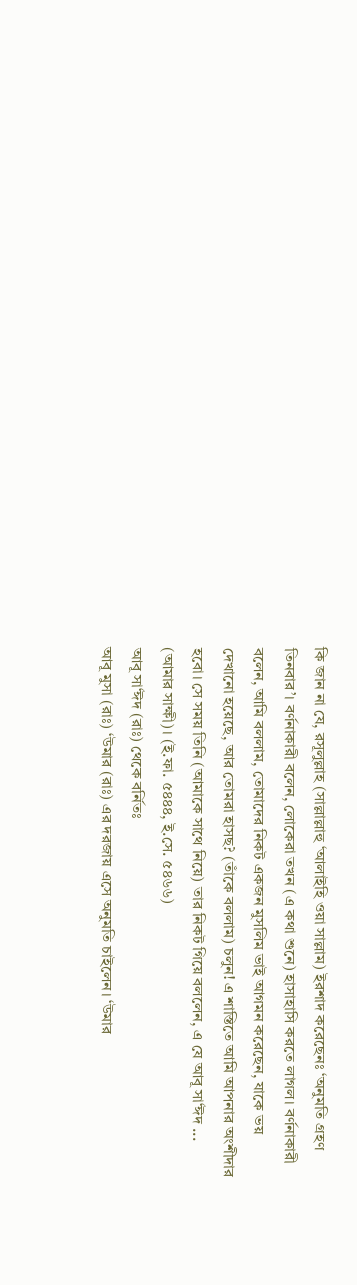কি জান না যে, রসূলুল্লাহ (সাল্লাল্লাহু ‘আলাইহি ওয়া সাল্লাম) ইরশাদ করেছেনঃ ‘অনুমতি গ্রহণ তিনবার’। বর্ণনাকারী বলেন, লোকেরা তখন (এ কথা শুনে) হাসাহাসি করতে লাগল। বর্ণনাকারী বলেন, আমি বললাম, তোমাদের নিকট একজন মুসলিম ভাই আগমন করেছেন, যাকে ভয় দেখানো হয়েছে, আর তোমরা হাসছ? (তাঁকে বললাম) চলুন! এ শাস্তিতে আমি আপনার অংশীদার হবো। সে সময় তিনি (আমাকে সাথে নিয়ে) তার নিকট গিয়ে বললেন, এ যে আবূ সা‘ঈদ ... (আমার সাক্ষী)। (ই.ফা. ৫৪৪৪, ই.সে. ৫৪৬৬)
আবূ সা‘ঈদ (রাঃ) থেকে বর্নিতঃ
আবূ মুসা (রাঃ) ‘উমার (রাঃ) এর দরজায় এসে অনুমতি চাইলেন। ‘উমার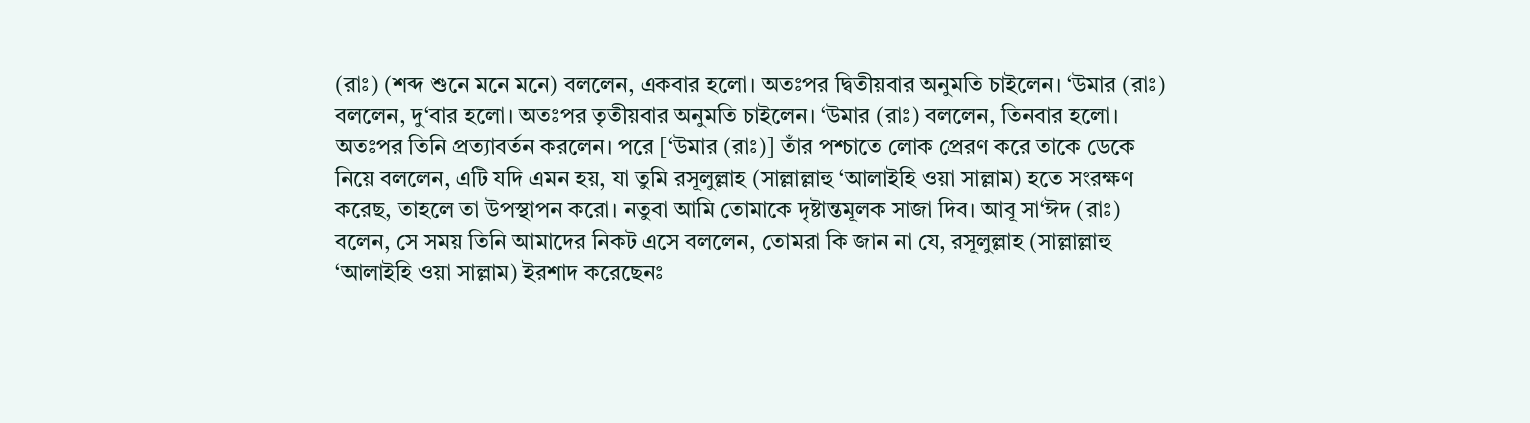(রাঃ) (শব্দ শুনে মনে মনে) বললেন, একবার হলো। অতঃপর দ্বিতীয়বার অনুমতি চাইলেন। ‘উমার (রাঃ) বললেন, দু‘বার হলো। অতঃপর তৃতীয়বার অনুমতি চাইলেন। ‘উমার (রাঃ) বললেন, তিনবার হলো। অতঃপর তিনি প্রত্যাবর্তন করলেন। পরে [‘উমার (রাঃ)] তাঁর পশ্চাতে লোক প্রেরণ করে তাকে ডেকে নিয়ে বললেন, এটি যদি এমন হয়, যা তুমি রসূলুল্লাহ (সাল্লাল্লাহু ‘আলাইহি ওয়া সাল্লাম) হতে সংরক্ষণ করেছ, তাহলে তা উপস্থাপন করো। নতুবা আমি তোমাকে দৃষ্টান্তমূলক সাজা দিব। আবূ সা‘ঈদ (রাঃ) বলেন, সে সময় তিনি আমাদের নিকট এসে বললেন, তোমরা কি জান না যে, রসূলুল্লাহ (সাল্লাল্লাহু ‘আলাইহি ওয়া সাল্লাম) ইরশাদ করেছেনঃ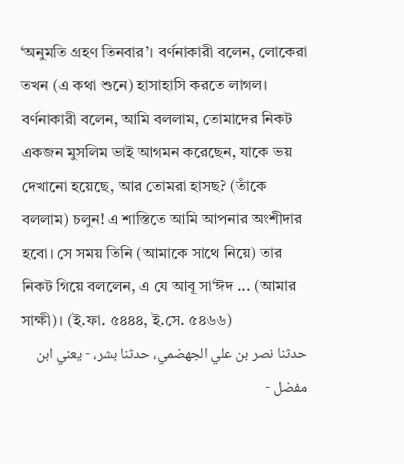‘অনুমতি গ্রহণ তিনবার’। বর্ণনাকারী বলেন, লোকেরা তখন (এ কথা শুনে) হাসাহাসি করতে লাগল। বর্ণনাকারী বলেন, আমি বললাম, তোমাদের নিকট একজন মুসলিম ভাই আগমন করেছেন, যাকে ভয় দেখানো হয়েছে, আর তোমরা হাসছ? (তাঁকে বললাম) চলুন! এ শাস্তিতে আমি আপনার অংশীদার হবো। সে সময় তিনি (আমাকে সাথে নিয়ে) তার নিকট গিয়ে বললেন, এ যে আবূ সা‘ঈদ ... (আমার সাক্ষী)। (ই.ফা. ৫৪৪৪, ই.সে. ৫৪৬৬)
حدثنا نصر بن علي الجهضمي، حدثنا بشر، - يعني ابن مفضل -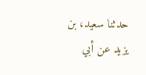حدثنا سعيد، بن يزيد عن أبي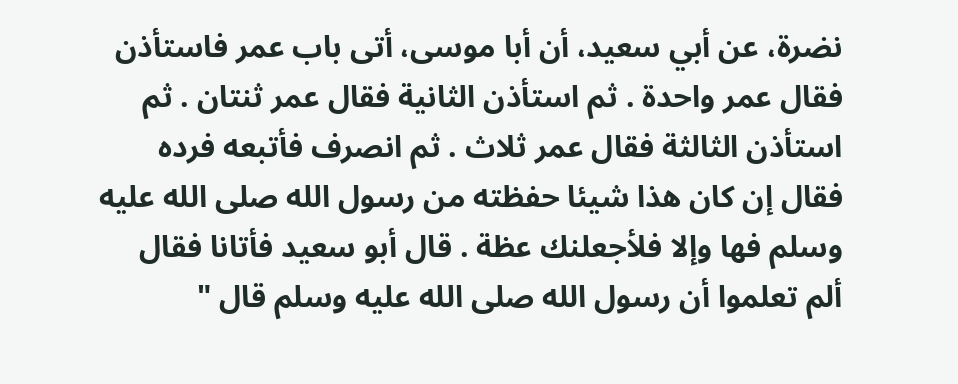نضرة، عن أبي سعيد، أن أبا موسى، أتى باب عمر فاستأذن فقال عمر واحدة . ثم استأذن الثانية فقال عمر ثنتان . ثم استأذن الثالثة فقال عمر ثلاث . ثم انصرف فأتبعه فرده فقال إن كان هذا شيئا حفظته من رسول الله صلى الله عليه وسلم فها وإلا فلأجعلنك عظة . قال أبو سعيد فأتانا فقال ألم تعلموا أن رسول الله صلى الله عليه وسلم قال "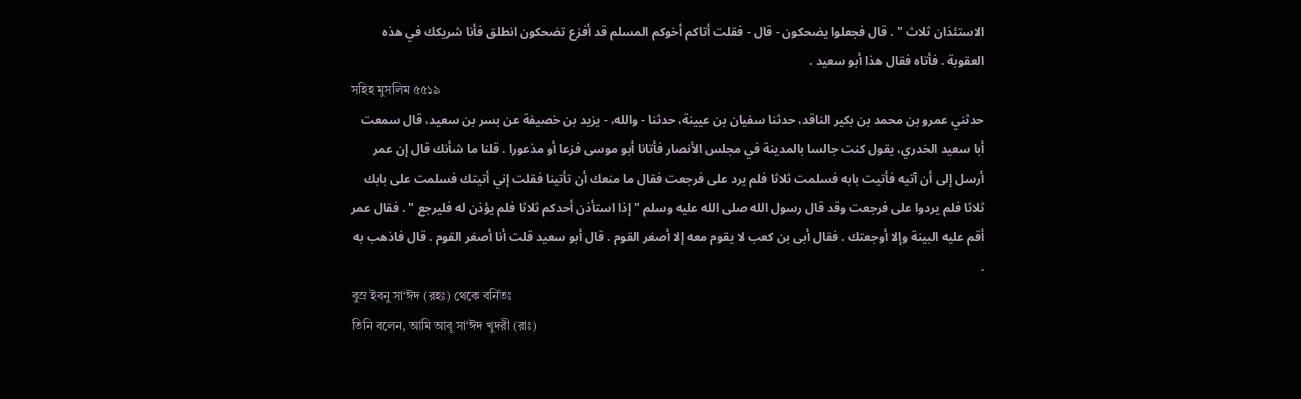الاستئذان ثلاث " . قال فجعلوا يضحكون - قال - فقلت أتاكم أخوكم المسلم قد أفزع تضحكون انطلق فأنا شريكك في هذه العقوبة . فأتاه فقال هذا أبو سعيد .
সহিহ মুসলিম ৫৫১৯
حدثني عمرو بن محمد بن بكير الناقد، حدثنا سفيان بن عيينة، حدثنا - والله، - يزيد بن خصيفة عن بسر بن سعيد، قال سمعت أبا سعيد الخدري، يقول كنت جالسا بالمدينة في مجلس الأنصار فأتانا أبو موسى فزعا أو مذعورا . قلنا ما شأنك قال إن عمر أرسل إلى أن آتيه فأتيت بابه فسلمت ثلاثا فلم يرد على فرجعت فقال ما منعك أن تأتينا فقلت إني أتيتك فسلمت على بابك ثلاثا فلم يردوا على فرجعت وقد قال رسول الله صلى الله عليه وسلم " إذا استأذن أحدكم ثلاثا فلم يؤذن له فليرجع " . فقال عمر أقم عليه البينة وإلا أوجعتك . فقال أبى بن كعب لا يقوم معه إلا أصغر القوم . قال أبو سعيد قلت أنا أصغر القوم . قال فاذهب به .
বুস্র ইবনু সা‘ঈদ (রহঃ) থেকে বর্নিতঃ
তিনি বলেন, আমি আবূ সা‘ঈদ খুদরী (রাঃ)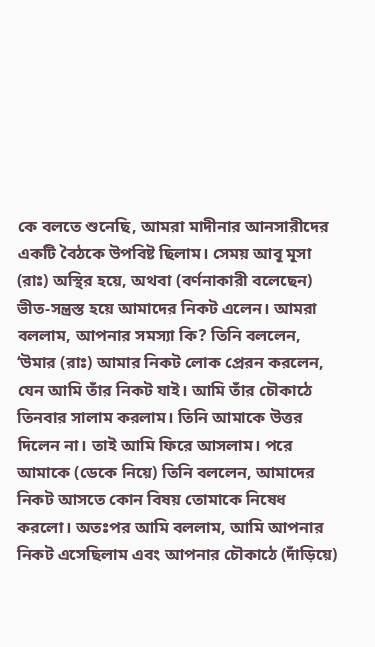কে বলতে শুনেছি, আমরা মাদীনার আনসারীদের একটি বৈঠকে উপবিষ্ট ছিলাম। সেময় আবূ মূসা (রাঃ) অস্থির হয়ে, অথবা (বর্ণনাকারী বলেছেন) ভীত-সন্ত্রস্ত হয়ে আমাদের নিকট এলেন। আমরা বললাম, আপনার সমস্যা কি? তিনি বললেন, ‘উমার (রাঃ) আমার নিকট লোক প্রেরন করলেন, যেন আমি তাঁর নিকট যাই। আমি তাঁর চৌকাঠে তিনবার সালাম করলাম। তিনি আমাকে উত্তর দিলেন না। তাই আমি ফিরে আসলাম। পরে আমাকে (ডেকে নিয়ে) তিনি বললেন, আমাদের নিকট আসতে কোন বিষয় তোমাকে নিষেধ করলো। অতঃপর আমি বললাম, আমি আপনার নিকট এসেছিলাম এবং আপনার চৌকাঠে (দাঁড়িয়ে)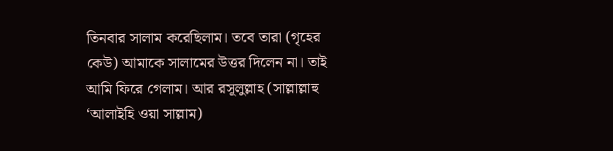তিনবার সালাম করেছিলাম। তবে তারা (গৃহের কেউ) আমাকে সালামের উত্তর দিলেন না। তাই আমি ফিরে গেলাম। আর রসূলুল্লাহ (সাল্লাল্লাহু ‘আলাইহি ওয়া সাল্লাম)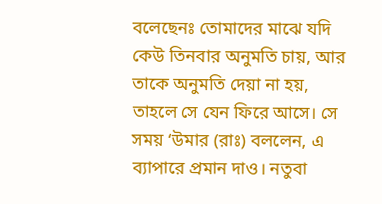বলেছেনঃ তোমাদের মাঝে যদি কেউ তিনবার অনুমতি চায়, আর তাকে অনুমতি দেয়া না হয়, তাহলে সে যেন ফিরে আসে। সে সময় ‘উমার (রাঃ) বললেন, এ ব্যাপারে প্রমান দাও। নতুবা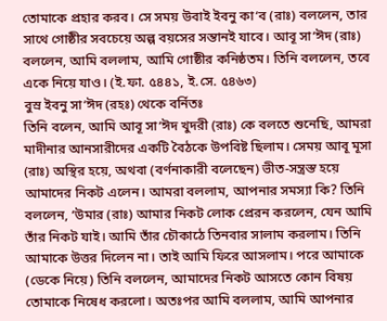তোমাকে প্রহার করব। সে সময় উবাই ইবনু কা‘ব (রাঃ) বললেন, তার সাথে গোষ্ঠীর সবচেয়ে অল্প বয়সের সন্তানই যাবে। আবূ সা‘ঈদ (রাঃ) বললেন, আমি বললাম, আমি গোষ্ঠীর কনিষ্ঠতম। তিনি বললেন, তবে একে নিয়ে যাও। (ই.ফা. ৫৪৪১, ই.সে. ৫৪৬৩)
বুস্র ইবনু সা‘ঈদ (রহঃ) থেকে বর্নিতঃ
তিনি বলেন, আমি আবূ সা‘ঈদ খুদরী (রাঃ) কে বলতে শুনেছি, আমরা মাদীনার আনসারীদের একটি বৈঠকে উপবিষ্ট ছিলাম। সেময় আবূ মূসা (রাঃ) অস্থির হয়ে, অথবা (বর্ণনাকারী বলেছেন) ভীত-সন্ত্রস্ত হয়ে আমাদের নিকট এলেন। আমরা বললাম, আপনার সমস্যা কি? তিনি বললেন, ‘উমার (রাঃ) আমার নিকট লোক প্রেরন করলেন, যেন আমি তাঁর নিকট যাই। আমি তাঁর চৌকাঠে তিনবার সালাম করলাম। তিনি আমাকে উত্তর দিলেন না। তাই আমি ফিরে আসলাম। পরে আমাকে (ডেকে নিয়ে) তিনি বললেন, আমাদের নিকট আসতে কোন বিষয় তোমাকে নিষেধ করলো। অতঃপর আমি বললাম, আমি আপনার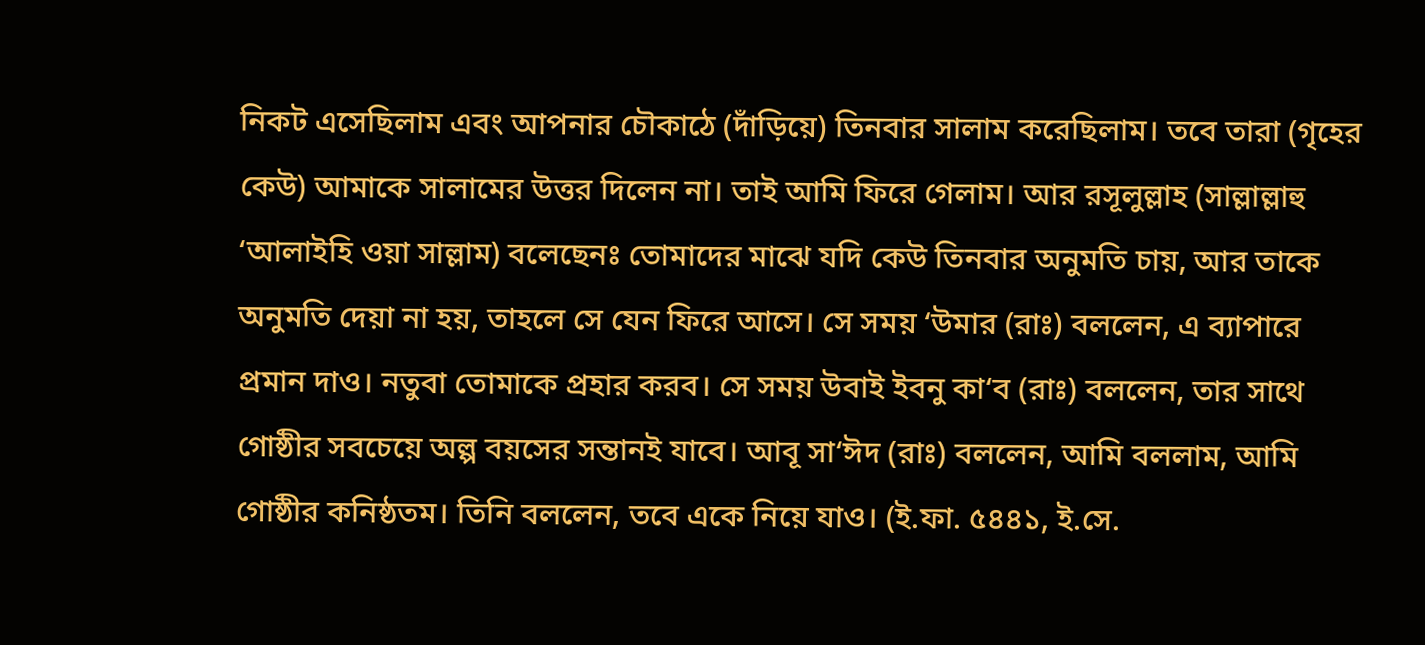নিকট এসেছিলাম এবং আপনার চৌকাঠে (দাঁড়িয়ে) তিনবার সালাম করেছিলাম। তবে তারা (গৃহের কেউ) আমাকে সালামের উত্তর দিলেন না। তাই আমি ফিরে গেলাম। আর রসূলুল্লাহ (সাল্লাল্লাহু ‘আলাইহি ওয়া সাল্লাম) বলেছেনঃ তোমাদের মাঝে যদি কেউ তিনবার অনুমতি চায়, আর তাকে অনুমতি দেয়া না হয়, তাহলে সে যেন ফিরে আসে। সে সময় ‘উমার (রাঃ) বললেন, এ ব্যাপারে প্রমান দাও। নতুবা তোমাকে প্রহার করব। সে সময় উবাই ইবনু কা‘ব (রাঃ) বললেন, তার সাথে গোষ্ঠীর সবচেয়ে অল্প বয়সের সন্তানই যাবে। আবূ সা‘ঈদ (রাঃ) বললেন, আমি বললাম, আমি গোষ্ঠীর কনিষ্ঠতম। তিনি বললেন, তবে একে নিয়ে যাও। (ই.ফা. ৫৪৪১, ই.সে.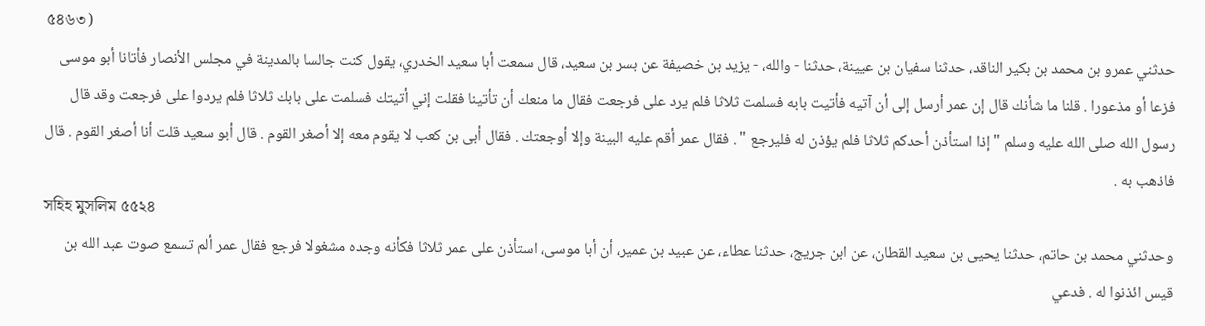৫৪৬৩)
حدثني عمرو بن محمد بن بكير الناقد، حدثنا سفيان بن عيينة، حدثنا - والله، - يزيد بن خصيفة عن بسر بن سعيد، قال سمعت أبا سعيد الخدري، يقول كنت جالسا بالمدينة في مجلس الأنصار فأتانا أبو موسى فزعا أو مذعورا . قلنا ما شأنك قال إن عمر أرسل إلى أن آتيه فأتيت بابه فسلمت ثلاثا فلم يرد على فرجعت فقال ما منعك أن تأتينا فقلت إني أتيتك فسلمت على بابك ثلاثا فلم يردوا على فرجعت وقد قال رسول الله صلى الله عليه وسلم " إذا استأذن أحدكم ثلاثا فلم يؤذن له فليرجع " . فقال عمر أقم عليه البينة وإلا أوجعتك . فقال أبى بن كعب لا يقوم معه إلا أصغر القوم . قال أبو سعيد قلت أنا أصغر القوم . قال فاذهب به .
সহিহ মুসলিম ৫৫২৪
وحدثني محمد بن حاتم، حدثنا يحيى بن سعيد القطان، عن ابن جريج، حدثنا عطاء، عن عبيد بن عمير، أن أبا موسى، استأذن على عمر ثلاثا فكأنه وجده مشغولا فرجع فقال عمر ألم تسمع صوت عبد الله بن قيس ائذنوا له . فدعي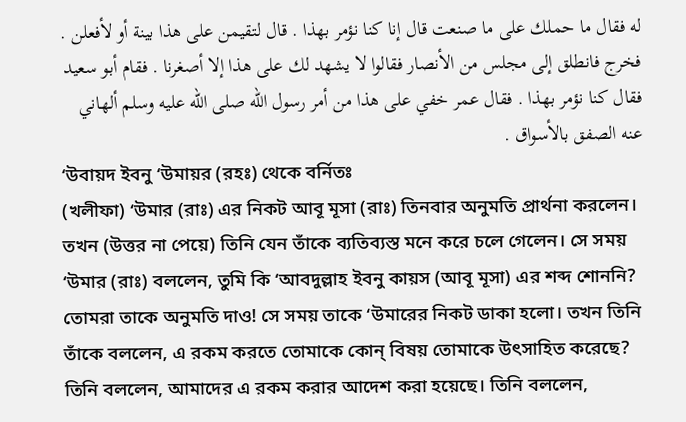له فقال ما حملك على ما صنعت قال إنا كنا نؤمر بهذا . قال لتقيمن على هذا بينة أو لأفعلن . فخرج فانطلق إلى مجلس من الأنصار فقالوا لا يشهد لك على هذا إلا أصغرنا . فقام أبو سعيد فقال كنا نؤمر بهذا . فقال عمر خفي على هذا من أمر رسول الله صلى الله عليه وسلم ألهاني عنه الصفق بالأسواق .
‘উবায়দ ইবনু ‘উমায়র (রহঃ) থেকে বর্নিতঃ
(খলীফা) ‘উমার (রাঃ) এর নিকট আবূ মূসা (রাঃ) তিনবার অনুমতি প্রার্থনা করলেন। তখন (উত্তর না পেয়ে) তিনি যেন তাঁকে ব্যতিব্যস্ত মনে করে চলে গেলেন। সে সময় ‘উমার (রাঃ) বললেন, তুমি কি ‘আবদুল্লাহ ইবনু কায়স (আবূ মূসা) এর শব্দ শোননি? তোমরা তাকে অনুমতি দাও! সে সময় তাকে ‘উমারের নিকট ডাকা হলো। তখন তিনি তাঁকে বললেন, এ রকম করতে তোমাকে কোন্ বিষয় তোমাকে উৎসাহিত করেছে? তিনি বললেন, আমাদের এ রকম করার আদেশ করা হয়েছে। তিনি বললেন,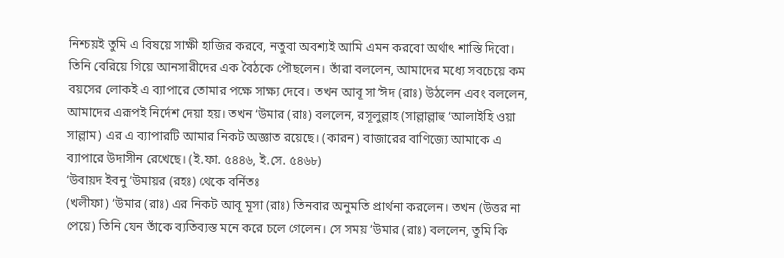নিশ্চয়ই তুমি এ বিষয়ে সাক্ষী হাজির করবে, নতুবা অবশ্যই আমি এমন করবো অর্থাৎ শাস্তি দিবো। তিনি বেরিয়ে গিয়ে আনসারীদের এক বৈঠকে পৌছলেন। তাঁরা বললেন, আমাদের মধ্যে সবচেয়ে কম বয়সের লোকই এ ব্যাপারে তোমার পক্ষে সাক্ষ্য দেবে। তখন আবূ সা‘ঈদ (রাঃ) উঠলেন এবং বললেন, আমাদের এরূপই নির্দেশ দেয়া হয়। তখন ‘উমার (রাঃ) বললেন, রসূলুল্লাহ (সাল্লাল্লাহু ‘আলাইহি ওয়া সাল্লাম) এর এ ব্যাপারটি আমার নিকট অজ্ঞাত রয়েছে। (কারন) বাজারের বাণিজ্যে আমাকে এ ব্যাপারে উদাসীন রেখেছে। (ই.ফা. ৫৪৪৬, ই.সে. ৫৪৬৮)
‘উবায়দ ইবনু ‘উমায়র (রহঃ) থেকে বর্নিতঃ
(খলীফা) ‘উমার (রাঃ) এর নিকট আবূ মূসা (রাঃ) তিনবার অনুমতি প্রার্থনা করলেন। তখন (উত্তর না পেয়ে) তিনি যেন তাঁকে ব্যতিব্যস্ত মনে করে চলে গেলেন। সে সময় ‘উমার (রাঃ) বললেন, তুমি কি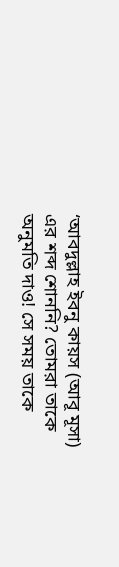‘আবদুল্লাহ ইবনু কায়স (আবূ মূসা) এর শব্দ শোননি? তোমরা তাকে অনুমতি দাও! সে সময় তাকে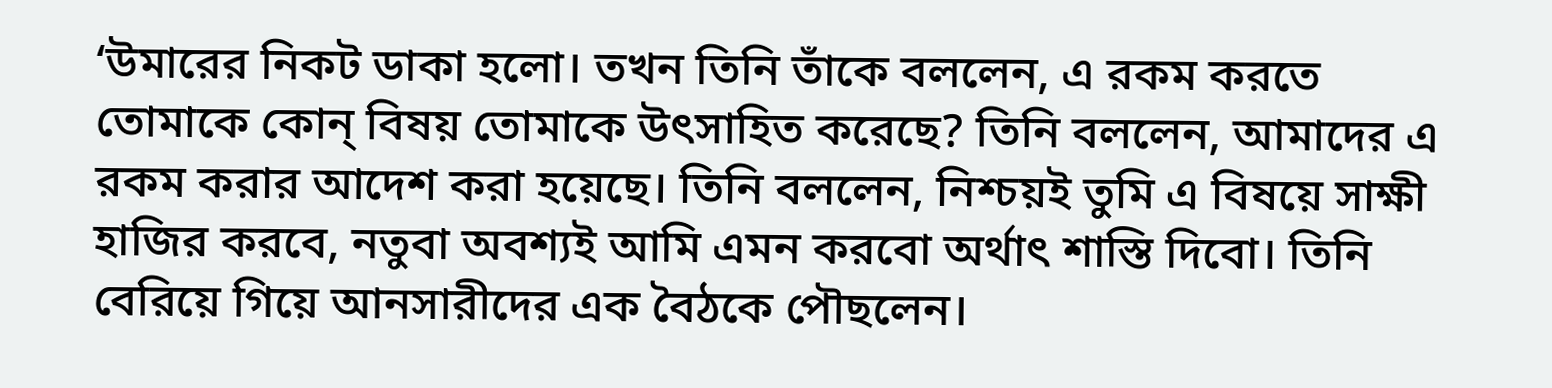‘উমারের নিকট ডাকা হলো। তখন তিনি তাঁকে বললেন, এ রকম করতে তোমাকে কোন্ বিষয় তোমাকে উৎসাহিত করেছে? তিনি বললেন, আমাদের এ রকম করার আদেশ করা হয়েছে। তিনি বললেন, নিশ্চয়ই তুমি এ বিষয়ে সাক্ষী হাজির করবে, নতুবা অবশ্যই আমি এমন করবো অর্থাৎ শাস্তি দিবো। তিনি বেরিয়ে গিয়ে আনসারীদের এক বৈঠকে পৌছলেন।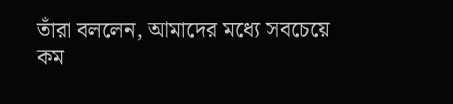তাঁরা বললেন, আমাদের মধ্যে সবচেয়ে কম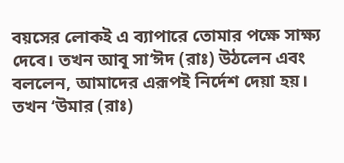বয়সের লোকই এ ব্যাপারে তোমার পক্ষে সাক্ষ্য দেবে। তখন আবূ সা‘ঈদ (রাঃ) উঠলেন এবং বললেন, আমাদের এরূপই নির্দেশ দেয়া হয়। তখন ‘উমার (রাঃ)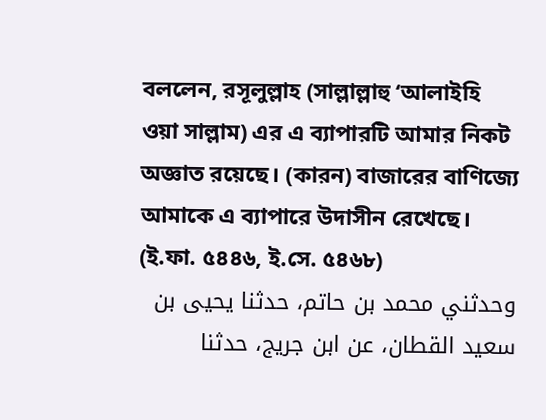বললেন, রসূলুল্লাহ (সাল্লাল্লাহু ‘আলাইহি ওয়া সাল্লাম) এর এ ব্যাপারটি আমার নিকট অজ্ঞাত রয়েছে। (কারন) বাজারের বাণিজ্যে আমাকে এ ব্যাপারে উদাসীন রেখেছে। (ই.ফা. ৫৪৪৬, ই.সে. ৫৪৬৮)
وحدثني محمد بن حاتم، حدثنا يحيى بن سعيد القطان، عن ابن جريج، حدثنا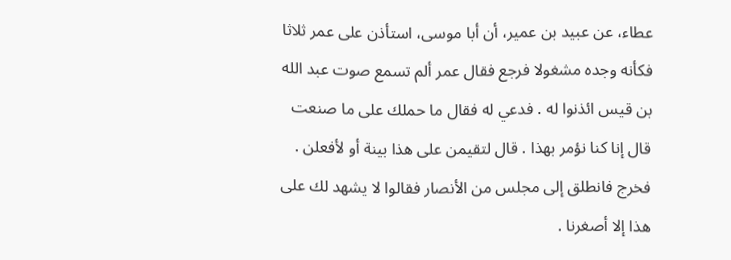عطاء، عن عبيد بن عمير، أن أبا موسى، استأذن على عمر ثلاثا فكأنه وجده مشغولا فرجع فقال عمر ألم تسمع صوت عبد الله بن قيس ائذنوا له . فدعي له فقال ما حملك على ما صنعت قال إنا كنا نؤمر بهذا . قال لتقيمن على هذا بينة أو لأفعلن . فخرج فانطلق إلى مجلس من الأنصار فقالوا لا يشهد لك على هذا إلا أصغرنا .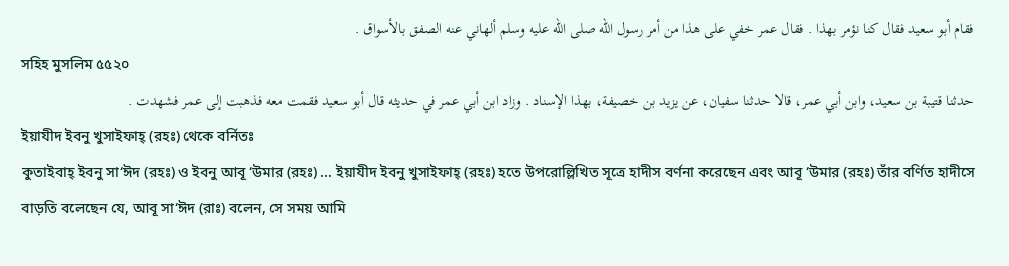فقام أبو سعيد فقال كنا نؤمر بهذا . فقال عمر خفي على هذا من أمر رسول الله صلى الله عليه وسلم ألهاني عنه الصفق بالأسواق .
সহিহ মুসলিম ৫৫২০
حدثنا قتيبة بن سعيد، وابن أبي عمر، قالا حدثنا سفيان، عن يزيد بن خصيفة، بهذا الإسناد . وزاد ابن أبي عمر في حديثه قال أبو سعيد فقمت معه فذهبت إلى عمر فشهدت .
ইয়াযীদ ইবনু খুসাইফাহ্ (রহঃ) থেকে বর্নিতঃ
কুতাইবাহ্ ইবনু সা‘ঈদ (রহঃ) ও ইবনু আবূ ‘উমার (রহঃ) ... ইয়াযীদ ইবনু খুসাইফাহ্ (রহঃ) হতে উপরোল্লিখিত সূত্রে হাদীস বর্ণনা করেছেন এবং আবূ ‘উমার (রহঃ) তাঁর বর্ণিত হাদীসে বাড়তি বলেছেন যে, আবূ সা‘ঈদ (রাঃ) বলেন, সে সময় আমি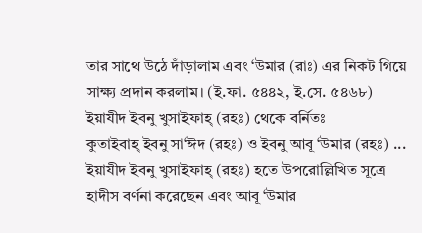তার সাথে উঠে দাঁড়ালাম এবং ‘উমার (রাঃ) এর নিকট গিয়ে সাক্ষ্য প্রদান করলাম। (ই.ফা. ৫৪৪২, ই.সে. ৫৪৬৮)
ইয়াযীদ ইবনু খুসাইফাহ্ (রহঃ) থেকে বর্নিতঃ
কুতাইবাহ্ ইবনু সা‘ঈদ (রহঃ) ও ইবনু আবূ ‘উমার (রহঃ) ... ইয়াযীদ ইবনু খুসাইফাহ্ (রহঃ) হতে উপরোল্লিখিত সূত্রে হাদীস বর্ণনা করেছেন এবং আবূ ‘উমার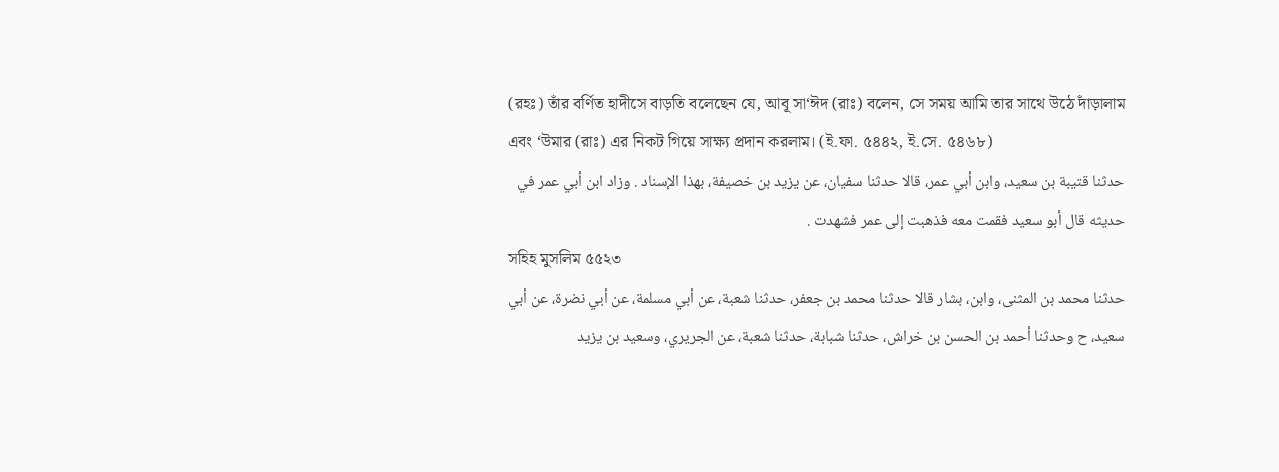(রহঃ) তাঁর বর্ণিত হাদীসে বাড়তি বলেছেন যে, আবূ সা‘ঈদ (রাঃ) বলেন, সে সময় আমি তার সাথে উঠে দাঁড়ালাম এবং ‘উমার (রাঃ) এর নিকট গিয়ে সাক্ষ্য প্রদান করলাম। (ই.ফা. ৫৪৪২, ই.সে. ৫৪৬৮)
حدثنا قتيبة بن سعيد، وابن أبي عمر، قالا حدثنا سفيان، عن يزيد بن خصيفة، بهذا الإسناد . وزاد ابن أبي عمر في حديثه قال أبو سعيد فقمت معه فذهبت إلى عمر فشهدت .
সহিহ মুসলিম ৫৫২৩
حدثنا محمد بن المثنى، وابن، بشار قالا حدثنا محمد بن جعفر، حدثنا شعبة، عن أبي مسلمة، عن أبي نضرة، عن أبي سعيد، ح وحدثنا أحمد بن الحسن بن خراش، حدثنا شبابة، حدثنا شعبة، عن الجريري، وسعيد بن يزيد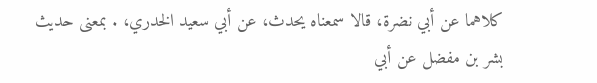كلاهما عن أبي نضرة، قالا سمعناه يحدث، عن أبي سعيد الخدري، . بمعنى حديث بشر بن مفضل عن أبي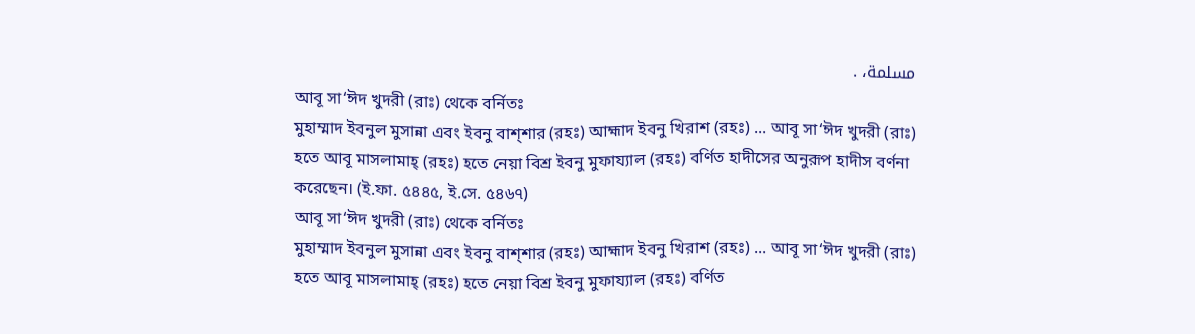مسلمة، .
আবূ সা‘ঈদ খুদরী (রাঃ) থেকে বর্নিতঃ
মুহাম্মাদ ইবনুল মুসান্না এবং ইবনু বাশ্শার (রহঃ) আহ্মাদ ইবনু খিরাশ (রহঃ) ... আবূ সা‘ঈদ খুদরী (রাঃ) হতে আবূ মাসলামাহ্ (রহঃ) হতে নেয়া বিশ্র ইবনু মুফায্যাল (রহঃ) বর্ণিত হাদীসের অনুরূপ হাদীস বর্ণনা করেছেন। (ই.ফা. ৫৪৪৫, ই.সে. ৫৪৬৭)
আবূ সা‘ঈদ খুদরী (রাঃ) থেকে বর্নিতঃ
মুহাম্মাদ ইবনুল মুসান্না এবং ইবনু বাশ্শার (রহঃ) আহ্মাদ ইবনু খিরাশ (রহঃ) ... আবূ সা‘ঈদ খুদরী (রাঃ) হতে আবূ মাসলামাহ্ (রহঃ) হতে নেয়া বিশ্র ইবনু মুফায্যাল (রহঃ) বর্ণিত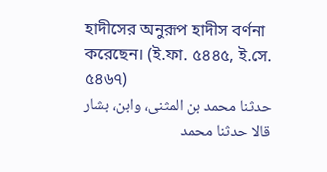হাদীসের অনুরূপ হাদীস বর্ণনা করেছেন। (ই.ফা. ৫৪৪৫, ই.সে. ৫৪৬৭)
حدثنا محمد بن المثنى، وابن، بشار قالا حدثنا محمد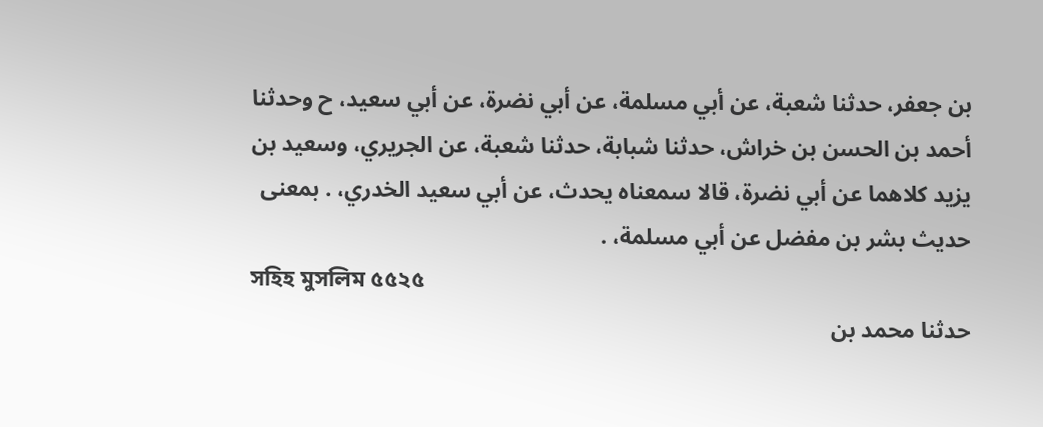بن جعفر، حدثنا شعبة، عن أبي مسلمة، عن أبي نضرة، عن أبي سعيد، ح وحدثنا أحمد بن الحسن بن خراش، حدثنا شبابة، حدثنا شعبة، عن الجريري، وسعيد بن يزيد كلاهما عن أبي نضرة، قالا سمعناه يحدث، عن أبي سعيد الخدري، . بمعنى حديث بشر بن مفضل عن أبي مسلمة، .
সহিহ মুসলিম ৫৫২৫
حدثنا محمد بن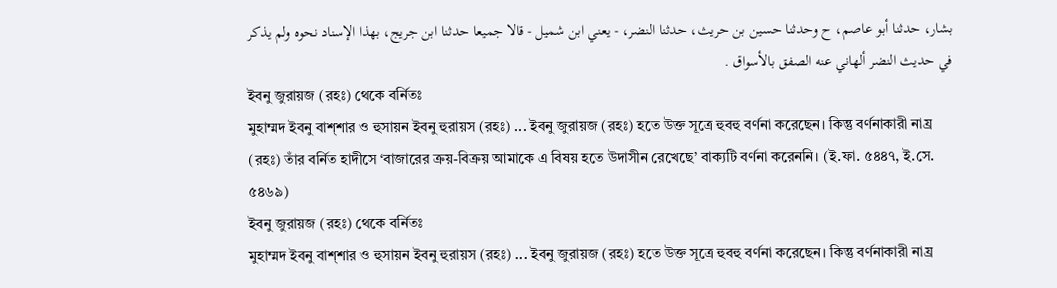بشار، حدثنا أبو عاصم، ح وحدثنا حسين بن حريث، حدثنا النضر، - يعني ابن شميل - قالا جميعا حدثنا ابن جريج، بهذا الإسناد نحوه ولم يذكر في حديث النضر ألهاني عنه الصفق بالأسواق .
ইবনু জুরায়জ (রহঃ) থেকে বর্নিতঃ
মুহাম্মদ ইবনু বাশ্শার ও হুসায়ন ইবনু হুরায়স (রহঃ) ... ইবনু জুরায়জ (রহঃ) হতে উক্ত সূত্রে হুবহু বর্ণনা করেছেন। কিন্তু বর্ণনাকারী নায্র (রহঃ) তাঁর বর্নিত হাদীসে ‘বাজারের ক্রয়-বিক্রয় আমাকে এ বিষয় হতে উদাসীন রেখেছে’ বাক্যটি বর্ণনা করেননি। (ই.ফা. ৫৪৪৭, ই.সে. ৫৪৬৯)
ইবনু জুরায়জ (রহঃ) থেকে বর্নিতঃ
মুহাম্মদ ইবনু বাশ্শার ও হুসায়ন ইবনু হুরায়স (রহঃ) ... ইবনু জুরায়জ (রহঃ) হতে উক্ত সূত্রে হুবহু বর্ণনা করেছেন। কিন্তু বর্ণনাকারী নায্র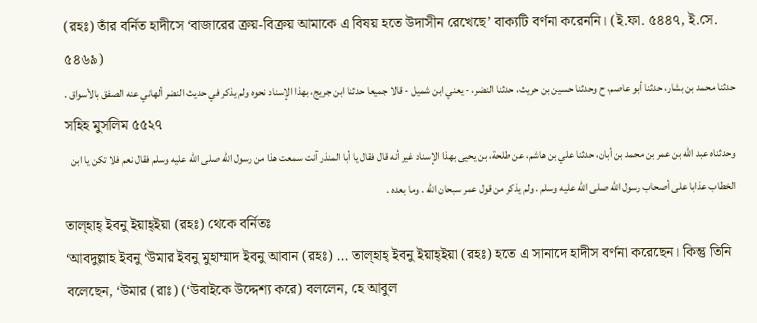(রহঃ) তাঁর বর্নিত হাদীসে ‘বাজারের ক্রয়-বিক্রয় আমাকে এ বিষয় হতে উদাসীন রেখেছে’ বাক্যটি বর্ণনা করেননি। (ই.ফা. ৫৪৪৭, ই.সে. ৫৪৬৯)
حدثنا محمد بن بشار، حدثنا أبو عاصم، ح وحدثنا حسين بن حريث، حدثنا النضر، - يعني ابن شميل - قالا جميعا حدثنا ابن جريج، بهذا الإسناد نحوه ولم يذكر في حديث النضر ألهاني عنه الصفق بالأسواق .
সহিহ মুসলিম ৫৫২৭
وحدثناه عبد الله بن عمر بن محمد بن أبان، حدثنا علي بن هاشم، عن طلحة، بن يحيى بهذا الإسناد غير أنه قال فقال يا أبا المنذر آنت سمعت هذا من رسول الله صلى الله عليه وسلم فقال نعم فلا تكن يا ابن الخطاب عذابا على أصحاب رسول الله صلى الله عليه وسلم . ولم يذكر من قول عمر سبحان الله . وما بعده .
তাল্হাহ্ ইবনু ইয়াহ্ইয়া (রহঃ) থেকে বর্নিতঃ
‘আবদুল্লাহ ইবনু ‘উমার ইবনু মুহাম্মাদ ইবনু আবান (রহঃ) ... তাল্হাহ্ ইবনু ইয়াহ্ইয়া (রহঃ) হতে এ সানাদে হাদীস বর্ণনা করেছেন। কিন্তু তিনি বলেছেন, ‘উমার (রাঃ) (‘উবাইকে উদ্দেশ্য করে) বললেন, হে আবুল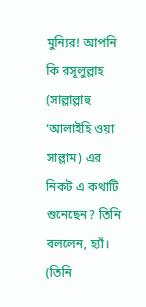মুন্যির! আপনি কি রসূলুল্লাহ (সাল্লাল্লাহু ‘আলাইহি ওয়া সাল্লাম) এর নিকট এ কথাটি শুনেছেন? তিনি বললেন, হ্যাঁ। (তিনি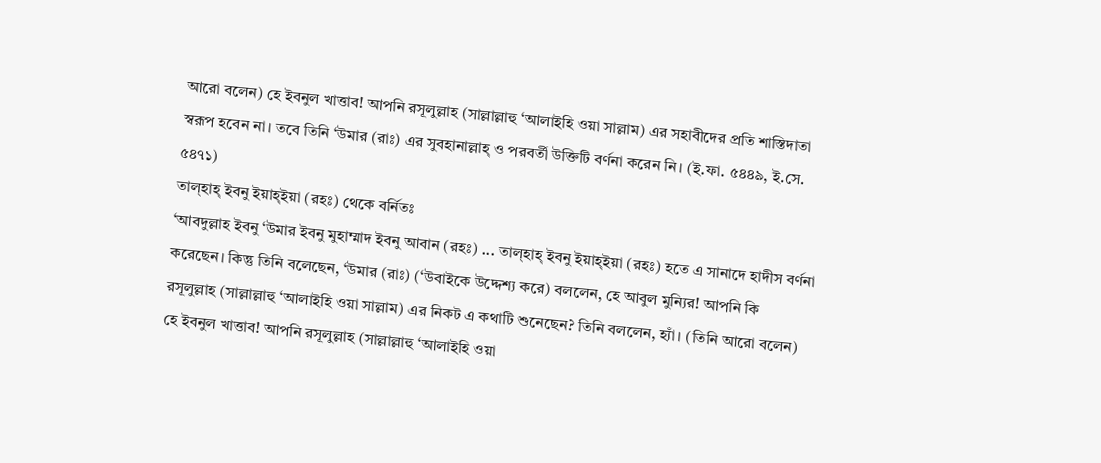আরো বলেন) হে ইবনুল খাত্তাব! আপনি রসূলুল্লাহ (সাল্লাল্লাহু ‘আলাইহি ওয়া সাল্লাম) এর সহাবীদের প্রতি শাস্তিদাতা স্বরূপ হবেন না। তবে তিনি ‘উমার (রাঃ) এর সুবহানাল্লাহ্ ও পরবর্তী উক্তিটি বর্ণনা করেন নি। (ই.ফা. ৫৪৪৯, ই.সে. ৫৪৭১)
তাল্হাহ্ ইবনু ইয়াহ্ইয়া (রহঃ) থেকে বর্নিতঃ
‘আবদুল্লাহ ইবনু ‘উমার ইবনু মুহাম্মাদ ইবনু আবান (রহঃ) ... তাল্হাহ্ ইবনু ইয়াহ্ইয়া (রহঃ) হতে এ সানাদে হাদীস বর্ণনা করেছেন। কিন্তু তিনি বলেছেন, ‘উমার (রাঃ) (‘উবাইকে উদ্দেশ্য করে) বললেন, হে আবুল মুন্যির! আপনি কি রসূলুল্লাহ (সাল্লাল্লাহু ‘আলাইহি ওয়া সাল্লাম) এর নিকট এ কথাটি শুনেছেন? তিনি বললেন, হ্যাঁ। (তিনি আরো বলেন) হে ইবনুল খাত্তাব! আপনি রসূলুল্লাহ (সাল্লাল্লাহু ‘আলাইহি ওয়া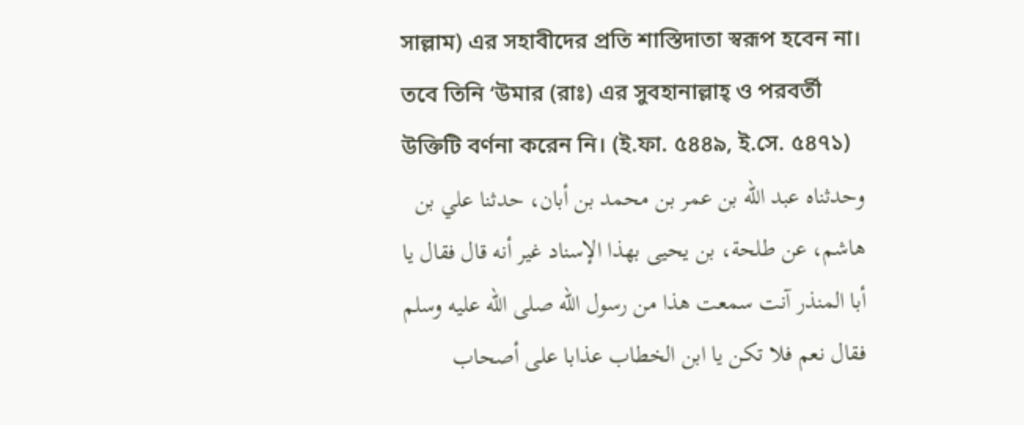সাল্লাম) এর সহাবীদের প্রতি শাস্তিদাতা স্বরূপ হবেন না। তবে তিনি ‘উমার (রাঃ) এর সুবহানাল্লাহ্ ও পরবর্তী উক্তিটি বর্ণনা করেন নি। (ই.ফা. ৫৪৪৯, ই.সে. ৫৪৭১)
وحدثناه عبد الله بن عمر بن محمد بن أبان، حدثنا علي بن هاشم، عن طلحة، بن يحيى بهذا الإسناد غير أنه قال فقال يا أبا المنذر آنت سمعت هذا من رسول الله صلى الله عليه وسلم فقال نعم فلا تكن يا ابن الخطاب عذابا على أصحاب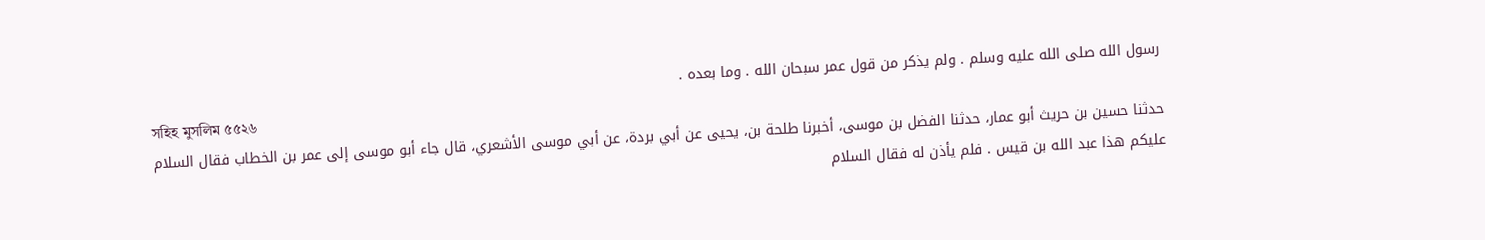رسول الله صلى الله عليه وسلم . ولم يذكر من قول عمر سبحان الله . وما بعده .
সহিহ মুসলিম ৫৫২৬
حدثنا حسين بن حريث أبو عمار، حدثنا الفضل بن موسى، أخبرنا طلحة بن، يحيى عن أبي بردة، عن أبي موسى الأشعري، قال جاء أبو موسى إلى عمر بن الخطاب فقال السلام عليكم هذا عبد الله بن قيس . فلم يأذن له فقال السلام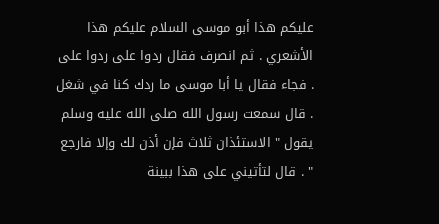عليكم هذا أبو موسى السلام عليكم هذا الأشعري . ثم انصرف فقال ردوا على ردوا على . فجاء فقال يا أبا موسى ما ردك كنا في شغل . قال سمعت رسول الله صلى الله عليه وسلم يقول " الاستئذان ثلاث فإن أذن لك وإلا فارجع " . قال لتأتيني على هذا ببينة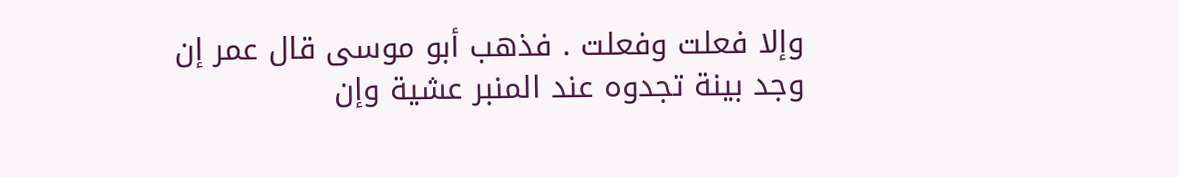وإلا فعلت وفعلت . فذهب أبو موسى قال عمر إن وجد بينة تجدوه عند المنبر عشية وإن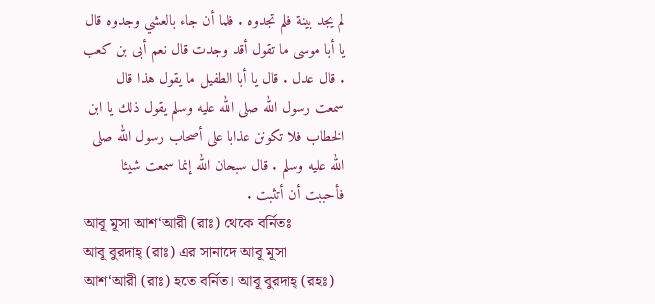لم يجد بينة فلم تجدوه . فلما أن جاء بالعشي وجدوه قال يا أبا موسى ما تقول أقد وجدت قال نعم أبى بن كعب . قال عدل . قال يا أبا الطفيل ما يقول هذا قال سمعت رسول الله صلى الله عليه وسلم يقول ذلك يا ابن الخطاب فلا تكونن عذابا على أصحاب رسول الله صلى الله عليه وسلم . قال سبحان الله إنما سمعت شيئا فأحببت أن أتثبت .
আবূ মূসা আশ‘আরী (রাঃ) থেকে বর্নিতঃ
আবূ বুরদাহ্ (রাঃ) এর সানাদে আবূ মূসা আশ‘আরী (রাঃ) হতে বর্নিত। আবূ বুরদাহ্ (রহঃ)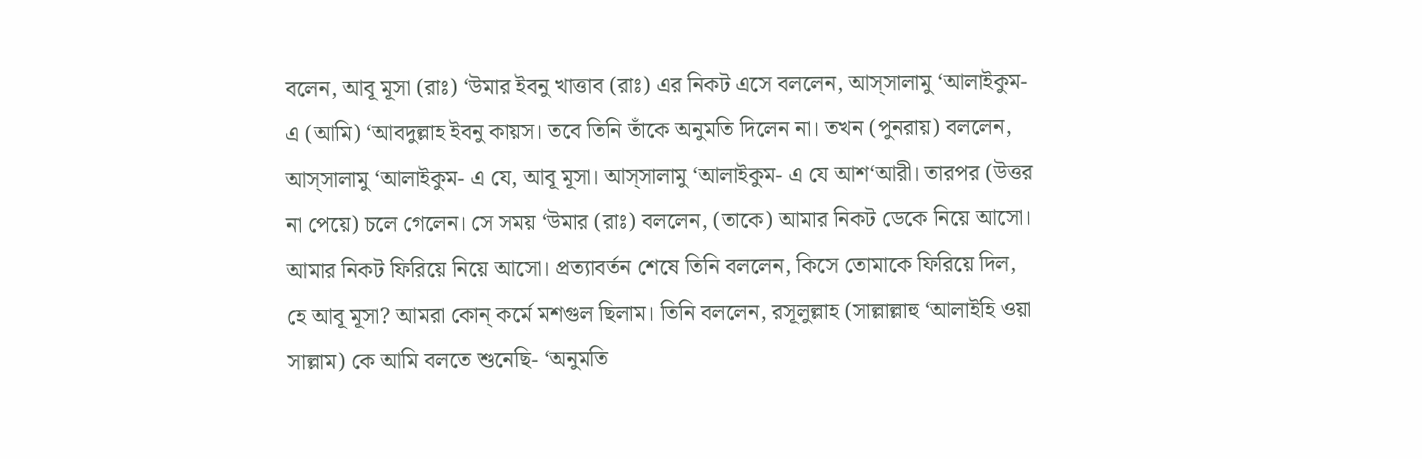বলেন, আবূ মূসা (রাঃ) ‘উমার ইবনু খাত্তাব (রাঃ) এর নিকট এসে বললেন, আস্সালামু ‘আলাইকুম- এ (আমি) ‘আবদুল্লাহ ইবনু কায়স। তবে তিনি তাঁকে অনুমতি দিলেন না। তখন (পুনরায়) বললেন, আস্সালামু ‘আলাইকুম- এ যে, আবূ মূসা। আস্সালামু ‘আলাইকুম- এ যে আশ‘আরী। তারপর (উত্তর না পেয়ে) চলে গেলেন। সে সময় ‘উমার (রাঃ) বললেন, (তাকে) আমার নিকট ডেকে নিয়ে আসো। আমার নিকট ফিরিয়ে নিয়ে আসো। প্রত্যাবর্তন শেষে তিনি বললেন, কিসে তোমাকে ফিরিয়ে দিল, হে আবূ মূসা? আমরা কোন্ কর্মে মশগুল ছিলাম। তিনি বললেন, রসূলুল্লাহ (সাল্লাল্লাহু ‘আলাইহি ওয়া সাল্লাম) কে আমি বলতে শুনেছি- ‘অনুমতি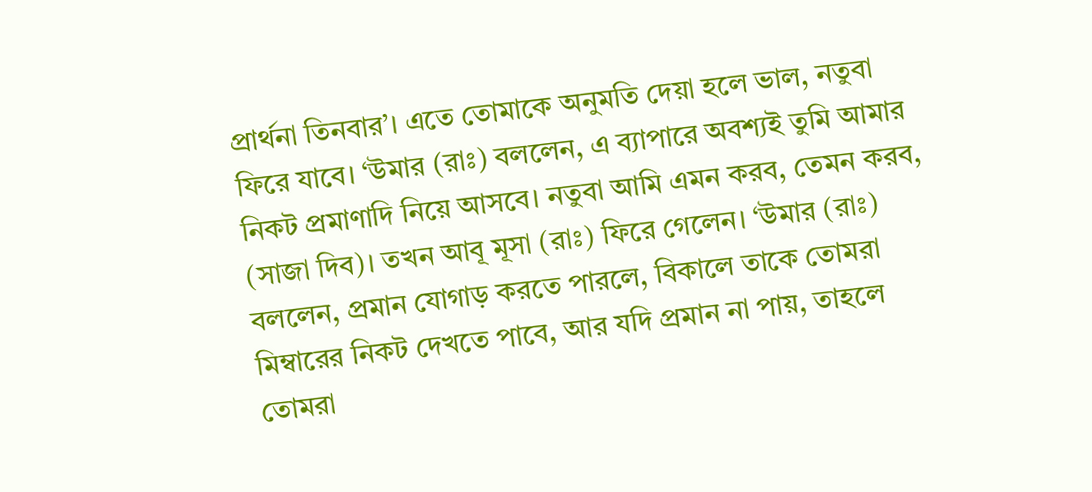প্রার্থনা তিনবার’। এতে তোমাকে অনুমতি দেয়া হলে ভাল, নতুবা ফিরে যাবে। ‘উমার (রাঃ) বললেন, এ ব্যাপারে অবশ্যই তুমি আমার নিকট প্রমাণাদি নিয়ে আসবে। নতুবা আমি এমন করব, তেমন করব, (সাজা দিব)। তখন আবূ মূসা (রাঃ) ফিরে গেলেন। ‘উমার (রাঃ) বললেন, প্রমান যোগাড় করতে পারলে, বিকালে তাকে তোমরা মিম্বারের নিকট দেখতে পাবে, আর যদি প্রমান না পায়, তাহলে তোমরা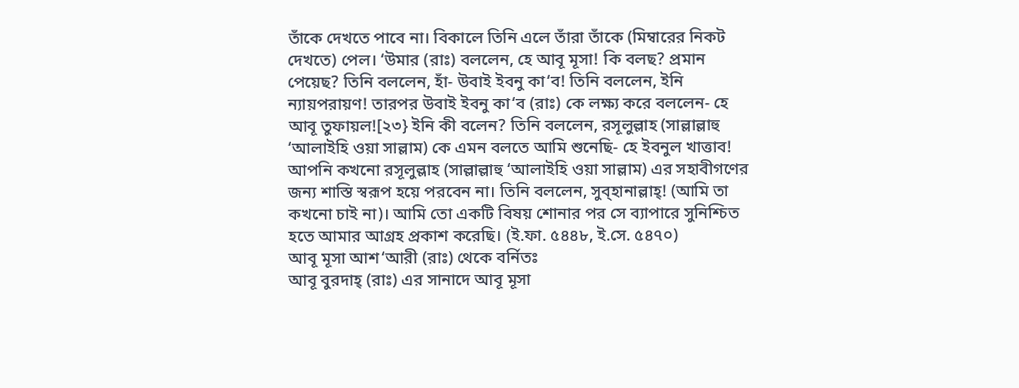তাঁকে দেখতে পাবে না। বিকালে তিনি এলে তাঁরা তাঁকে (মিম্বারের নিকট দেখতে) পেল। ‘উমার (রাঃ) বললেন, হে আবূ মূসা! কি বলছ? প্রমান পেয়েছ? তিনি বললেন, হাঁ- উবাই ইবনু কা‘ব! তিনি বললেন, ইনি ন্যায়পরায়ণ! তারপর উবাই ইবনু কা‘ব (রাঃ) কে লক্ষ্য করে বললেন- হে আবূ তুফায়ল![২৩} ইনি কী বলেন? তিনি বললেন, রসূলুল্লাহ (সাল্লাল্লাহু ‘আলাইহি ওয়া সাল্লাম) কে এমন বলতে আমি শুনেছি- হে ইবনুল খাত্তাব! আপনি কখনো রসূলুল্লাহ (সাল্লাল্লাহু ‘আলাইহি ওয়া সাল্লাম) এর সহাবীগণের জন্য শাস্তি স্বরূপ হয়ে পরবেন না। তিনি বললেন, সুব্হানাল্লাহ্! (আমি তা কখনো চাই না)। আমি তো একটি বিষয় শোনার পর সে ব্যাপারে সুনিশ্চিত হতে আমার আগ্রহ প্রকাশ করেছি। (ই.ফা. ৫৪৪৮, ই.সে. ৫৪৭০)
আবূ মূসা আশ‘আরী (রাঃ) থেকে বর্নিতঃ
আবূ বুরদাহ্ (রাঃ) এর সানাদে আবূ মূসা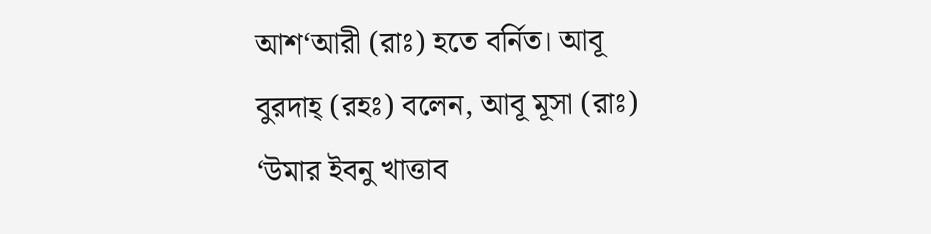আশ‘আরী (রাঃ) হতে বর্নিত। আবূ বুরদাহ্ (রহঃ) বলেন, আবূ মূসা (রাঃ) ‘উমার ইবনু খাত্তাব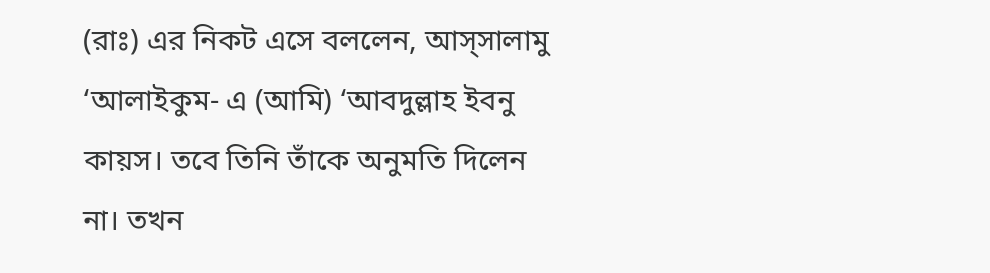(রাঃ) এর নিকট এসে বললেন, আস্সালামু ‘আলাইকুম- এ (আমি) ‘আবদুল্লাহ ইবনু কায়স। তবে তিনি তাঁকে অনুমতি দিলেন না। তখন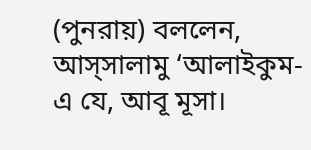(পুনরায়) বললেন, আস্সালামু ‘আলাইকুম- এ যে, আবূ মূসা।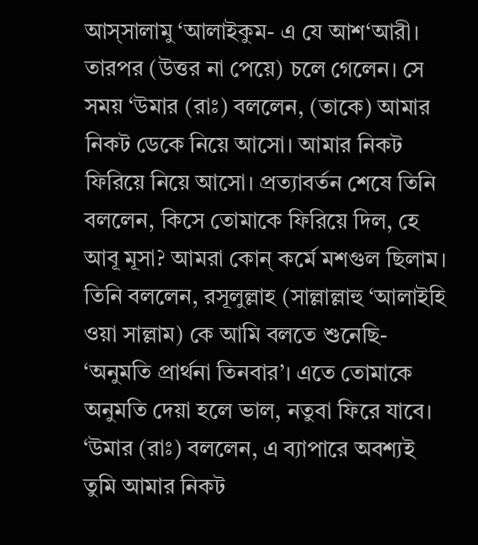আস্সালামু ‘আলাইকুম- এ যে আশ‘আরী। তারপর (উত্তর না পেয়ে) চলে গেলেন। সে সময় ‘উমার (রাঃ) বললেন, (তাকে) আমার নিকট ডেকে নিয়ে আসো। আমার নিকট ফিরিয়ে নিয়ে আসো। প্রত্যাবর্তন শেষে তিনি বললেন, কিসে তোমাকে ফিরিয়ে দিল, হে আবূ মূসা? আমরা কোন্ কর্মে মশগুল ছিলাম। তিনি বললেন, রসূলুল্লাহ (সাল্লাল্লাহু ‘আলাইহি ওয়া সাল্লাম) কে আমি বলতে শুনেছি- ‘অনুমতি প্রার্থনা তিনবার’। এতে তোমাকে অনুমতি দেয়া হলে ভাল, নতুবা ফিরে যাবে। ‘উমার (রাঃ) বললেন, এ ব্যাপারে অবশ্যই তুমি আমার নিকট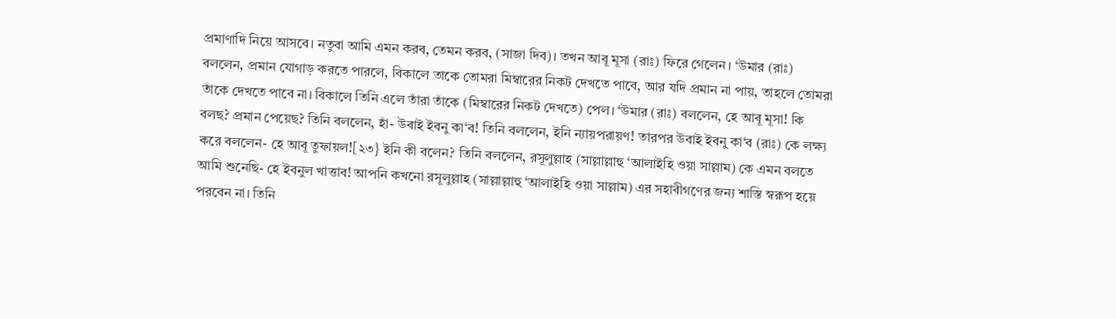প্রমাণাদি নিয়ে আসবে। নতুবা আমি এমন করব, তেমন করব, (সাজা দিব)। তখন আবূ মূসা (রাঃ) ফিরে গেলেন। ‘উমার (রাঃ) বললেন, প্রমান যোগাড় করতে পারলে, বিকালে তাকে তোমরা মিম্বারের নিকট দেখতে পাবে, আর যদি প্রমান না পায়, তাহলে তোমরা তাঁকে দেখতে পাবে না। বিকালে তিনি এলে তাঁরা তাঁকে (মিম্বারের নিকট দেখতে) পেল। ‘উমার (রাঃ) বললেন, হে আবূ মূসা! কি বলছ? প্রমান পেয়েছ? তিনি বললেন, হাঁ- উবাই ইবনু কা‘ব! তিনি বললেন, ইনি ন্যায়পরায়ণ! তারপর উবাই ইবনু কা‘ব (রাঃ) কে লক্ষ্য করে বললেন- হে আবূ তুফায়ল![২৩} ইনি কী বলেন? তিনি বললেন, রসূলুল্লাহ (সাল্লাল্লাহু ‘আলাইহি ওয়া সাল্লাম) কে এমন বলতে আমি শুনেছি- হে ইবনুল খাত্তাব! আপনি কখনো রসূলুল্লাহ (সাল্লাল্লাহু ‘আলাইহি ওয়া সাল্লাম) এর সহাবীগণের জন্য শাস্তি স্বরূপ হয়ে পরবেন না। তিনি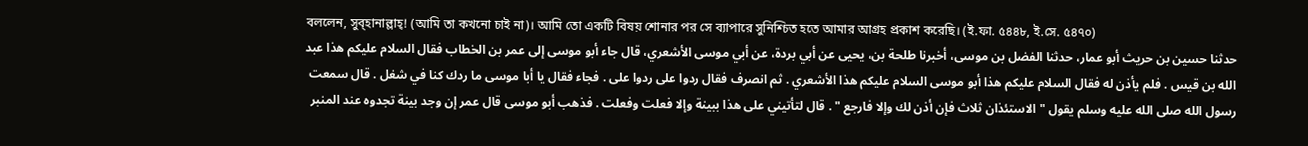বললেন, সুব্হানাল্লাহ্! (আমি তা কখনো চাই না)। আমি তো একটি বিষয় শোনার পর সে ব্যাপারে সুনিশ্চিত হতে আমার আগ্রহ প্রকাশ করেছি। (ই.ফা. ৫৪৪৮, ই.সে. ৫৪৭০)
حدثنا حسين بن حريث أبو عمار، حدثنا الفضل بن موسى، أخبرنا طلحة بن، يحيى عن أبي بردة، عن أبي موسى الأشعري، قال جاء أبو موسى إلى عمر بن الخطاب فقال السلام عليكم هذا عبد الله بن قيس . فلم يأذن له فقال السلام عليكم هذا أبو موسى السلام عليكم هذا الأشعري . ثم انصرف فقال ردوا على ردوا على . فجاء فقال يا أبا موسى ما ردك كنا في شغل . قال سمعت رسول الله صلى الله عليه وسلم يقول " الاستئذان ثلاث فإن أذن لك وإلا فارجع " . قال لتأتيني على هذا ببينة وإلا فعلت وفعلت . فذهب أبو موسى قال عمر إن وجد بينة تجدوه عند المنبر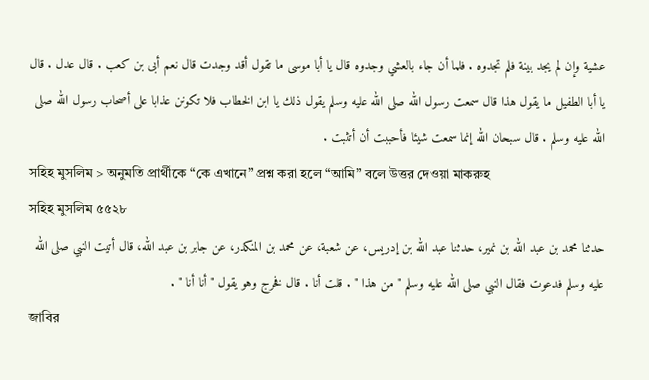عشية وإن لم يجد بينة فلم تجدوه . فلما أن جاء بالعشي وجدوه قال يا أبا موسى ما تقول أقد وجدت قال نعم أبى بن كعب . قال عدل . قال يا أبا الطفيل ما يقول هذا قال سمعت رسول الله صلى الله عليه وسلم يقول ذلك يا ابن الخطاب فلا تكونن عذابا على أصحاب رسول الله صلى الله عليه وسلم . قال سبحان الله إنما سمعت شيئا فأحببت أن أتثبت .
সহিহ মুসলিম > অনুমতি প্রার্থীকে “কে এখানে” প্রশ্ন করা হলে “আমি” বলে উত্তর দেওয়া মাকরুহ
সহিহ মুসলিম ৫৫২৮
حدثنا محمد بن عبد الله بن نمير، حدثنا عبد الله بن إدريس، عن شعبة، عن محمد بن المنكدر، عن جابر بن عبد الله، قال أتيت النبي صلى الله عليه وسلم فدعوت فقال النبي صلى الله عليه وسلم " من هذا " . قلت أنا . قال فخرج وهو يقول " أنا أنا " .
জাবির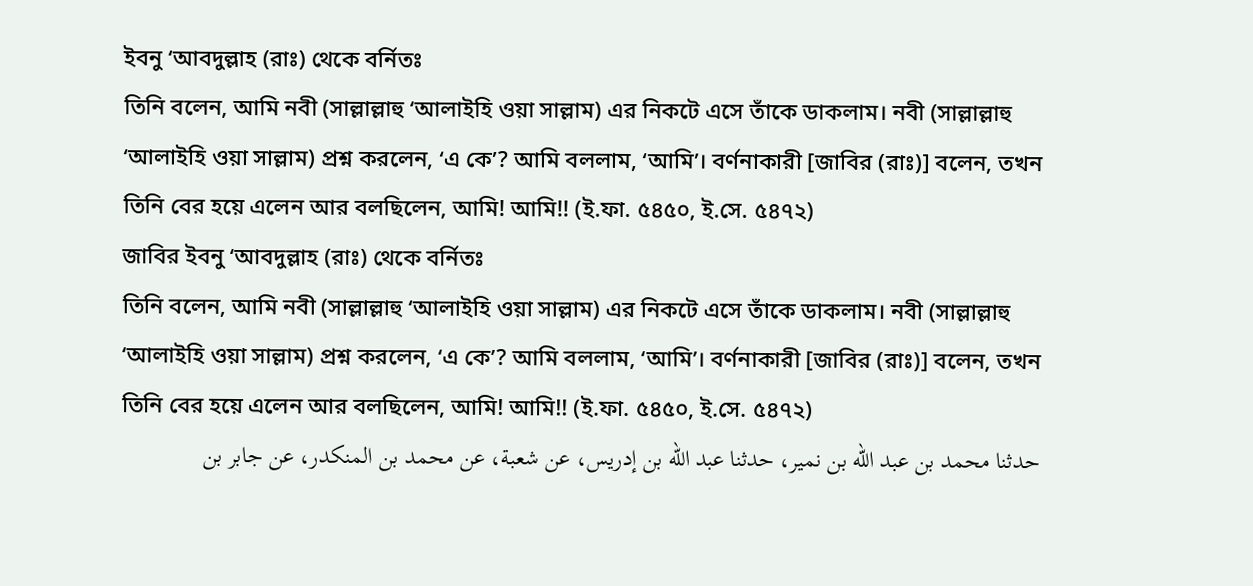ইবনু ‘আবদুল্লাহ (রাঃ) থেকে বর্নিতঃ
তিনি বলেন, আমি নবী (সাল্লাল্লাহু ‘আলাইহি ওয়া সাল্লাম) এর নিকটে এসে তাঁকে ডাকলাম। নবী (সাল্লাল্লাহু ‘আলাইহি ওয়া সাল্লাম) প্রশ্ন করলেন, ‘এ কে’? আমি বললাম, ‘আমি’। বর্ণনাকারী [জাবির (রাঃ)] বলেন, তখন তিনি বের হয়ে এলেন আর বলছিলেন, আমি! আমি!! (ই.ফা. ৫৪৫০, ই.সে. ৫৪৭২)
জাবির ইবনু ‘আবদুল্লাহ (রাঃ) থেকে বর্নিতঃ
তিনি বলেন, আমি নবী (সাল্লাল্লাহু ‘আলাইহি ওয়া সাল্লাম) এর নিকটে এসে তাঁকে ডাকলাম। নবী (সাল্লাল্লাহু ‘আলাইহি ওয়া সাল্লাম) প্রশ্ন করলেন, ‘এ কে’? আমি বললাম, ‘আমি’। বর্ণনাকারী [জাবির (রাঃ)] বলেন, তখন তিনি বের হয়ে এলেন আর বলছিলেন, আমি! আমি!! (ই.ফা. ৫৪৫০, ই.সে. ৫৪৭২)
حدثنا محمد بن عبد الله بن نمير، حدثنا عبد الله بن إدريس، عن شعبة، عن محمد بن المنكدر، عن جابر بن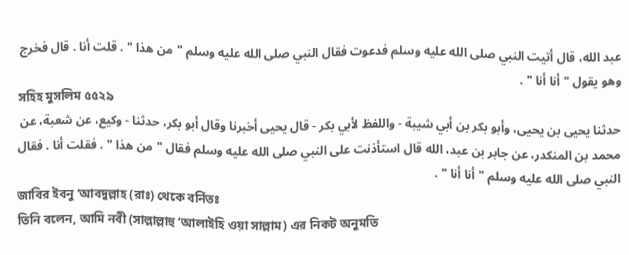عبد الله، قال أتيت النبي صلى الله عليه وسلم فدعوت فقال النبي صلى الله عليه وسلم " من هذا " . قلت أنا . قال فخرج وهو يقول " أنا أنا " .
সহিহ মুসলিম ৫৫২৯
حدثنا يحيى بن يحيى، وأبو بكر بن أبي شيبة - واللفظ لأبي بكر - قال يحيى أخبرنا وقال أبو بكر، حدثنا - وكيع، عن شعبة، عن محمد بن المنكدر، عن جابر بن عبد، الله قال استأذنت على النبي صلى الله عليه وسلم فقال " من هذا " . فقلت أنا . فقال النبي صلى الله عليه وسلم " أنا أنا " .
জাবির ইবনু ‘আবদুল্লাহ (রাঃ) থেকে বর্নিতঃ
তিনি বলেন, আমি নবী (সাল্লাল্লাহু ‘আলাইহি ওয়া সাল্লাম) এর নিকট অনুমতি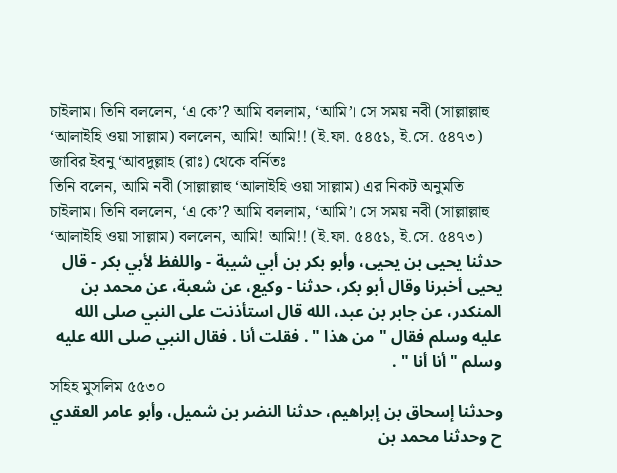চাইলাম। তিনি বললেন, ‘এ কে’? আমি বললাম, ‘আমি’। সে সময় নবী (সাল্লাল্লাহু ‘আলাইহি ওয়া সাল্লাম) বললেন, আমি! আমি!! (ই.ফা. ৫৪৫১, ই.সে. ৫৪৭৩)
জাবির ইবনু ‘আবদুল্লাহ (রাঃ) থেকে বর্নিতঃ
তিনি বলেন, আমি নবী (সাল্লাল্লাহু ‘আলাইহি ওয়া সাল্লাম) এর নিকট অনুমতি চাইলাম। তিনি বললেন, ‘এ কে’? আমি বললাম, ‘আমি’। সে সময় নবী (সাল্লাল্লাহু ‘আলাইহি ওয়া সাল্লাম) বললেন, আমি! আমি!! (ই.ফা. ৫৪৫১, ই.সে. ৫৪৭৩)
حدثنا يحيى بن يحيى، وأبو بكر بن أبي شيبة - واللفظ لأبي بكر - قال يحيى أخبرنا وقال أبو بكر، حدثنا - وكيع، عن شعبة، عن محمد بن المنكدر، عن جابر بن عبد، الله قال استأذنت على النبي صلى الله عليه وسلم فقال " من هذا " . فقلت أنا . فقال النبي صلى الله عليه وسلم " أنا أنا " .
সহিহ মুসলিম ৫৫৩০
وحدثنا إسحاق بن إبراهيم، حدثنا النضر بن شميل، وأبو عامر العقدي ح وحدثنا محمد بن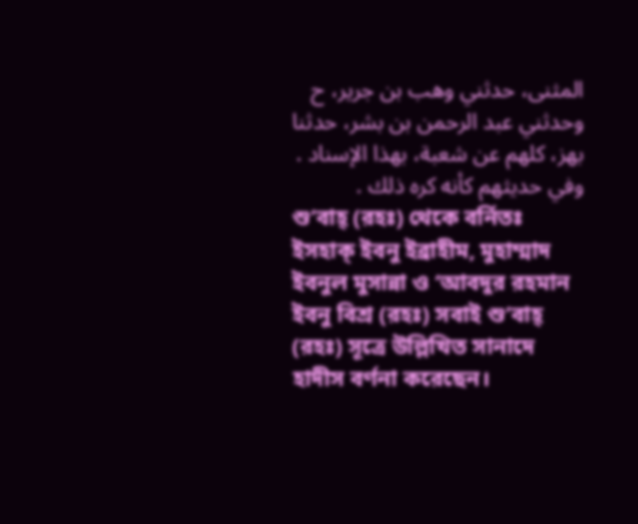المثنى، حدثني وهب بن جرير، ح وحدثني عبد الرحمن بن بشر، حدثنا بهز، كلهم عن شعبة، بهذا الإسناد . وفي حديثهم كأنه كره ذلك .
শু’বাহ্ (রহঃ) থেকে বর্নিতঃ
ইসহাক্ ইবনু ইব্রাহীম, মুহাম্মাদ ইবনুল মুসান্না ও ‘আবদুর রহমান ইবনু বিশ্র (রহঃ) সবাই শু’বাহ্ (রহঃ) সূত্রে উল্লিখিত সানাদে হাদীস বর্ণনা করেছেন।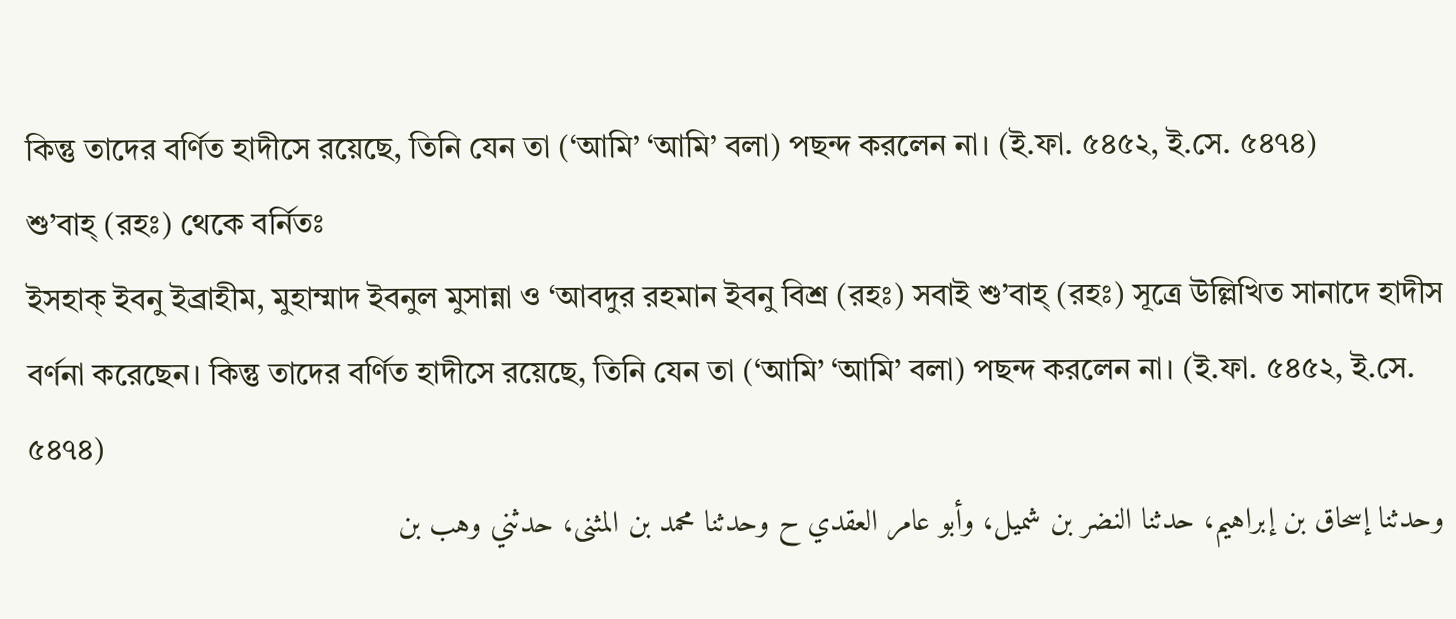কিন্তু তাদের বর্ণিত হাদীসে রয়েছে, তিনি যেন তা (‘আমি’ ‘আমি’ বলা) পছন্দ করলেন না। (ই.ফা. ৫৪৫২, ই.সে. ৫৪৭৪)
শু’বাহ্ (রহঃ) থেকে বর্নিতঃ
ইসহাক্ ইবনু ইব্রাহীম, মুহাম্মাদ ইবনুল মুসান্না ও ‘আবদুর রহমান ইবনু বিশ্র (রহঃ) সবাই শু’বাহ্ (রহঃ) সূত্রে উল্লিখিত সানাদে হাদীস বর্ণনা করেছেন। কিন্তু তাদের বর্ণিত হাদীসে রয়েছে, তিনি যেন তা (‘আমি’ ‘আমি’ বলা) পছন্দ করলেন না। (ই.ফা. ৫৪৫২, ই.সে. ৫৪৭৪)
وحدثنا إسحاق بن إبراهيم، حدثنا النضر بن شميل، وأبو عامر العقدي ح وحدثنا محمد بن المثنى، حدثني وهب بن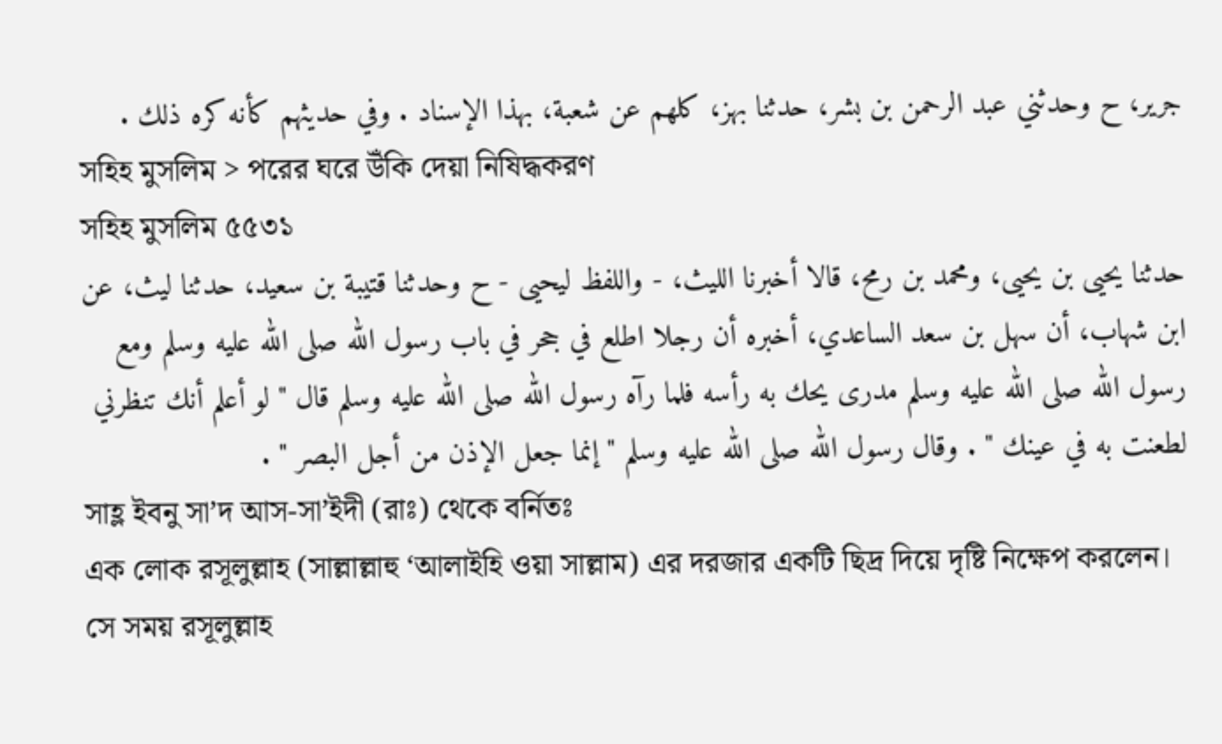جرير، ح وحدثني عبد الرحمن بن بشر، حدثنا بهز، كلهم عن شعبة، بهذا الإسناد . وفي حديثهم كأنه كره ذلك .
সহিহ মুসলিম > পরের ঘরে উঁকি দেয়া নিষিদ্ধকরণ
সহিহ মুসলিম ৫৫৩১
حدثنا يحيى بن يحيى، ومحمد بن رمح، قالا أخبرنا الليث، - واللفظ ليحيى - ح وحدثنا قتيبة بن سعيد، حدثنا ليث، عن ابن شهاب، أن سهل بن سعد الساعدي، أخبره أن رجلا اطلع في جحر في باب رسول الله صلى الله عليه وسلم ومع رسول الله صلى الله عليه وسلم مدرى يحك به رأسه فلما رآه رسول الله صلى الله عليه وسلم قال " لو أعلم أنك تنظرني لطعنت به في عينك " . وقال رسول الله صلى الله عليه وسلم " إنما جعل الإذن من أجل البصر " .
সাহ্ল ইবনু সা’দ আস-সা’ইদী (রাঃ) থেকে বর্নিতঃ
এক লোক রসূলুল্লাহ (সাল্লাল্লাহু ‘আলাইহি ওয়া সাল্লাম) এর দরজার একটি ছিদ্র দিয়ে দৃষ্টি নিক্ষেপ করলেন। সে সময় রসূলুল্লাহ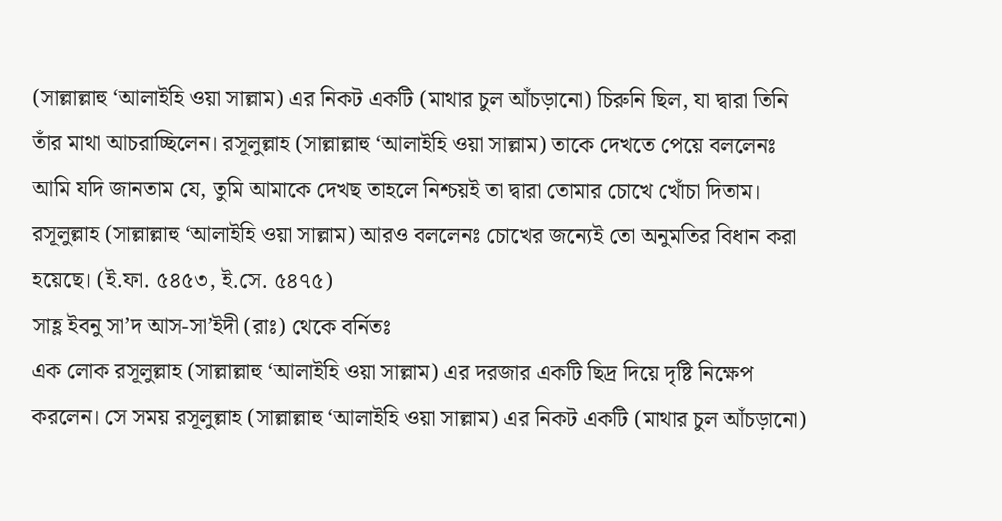(সাল্লাল্লাহু ‘আলাইহি ওয়া সাল্লাম) এর নিকট একটি (মাথার চুল আঁচড়ানো) চিরুনি ছিল, যা দ্বারা তিনি তাঁর মাথা আচরাচ্ছিলেন। রসূলুল্লাহ (সাল্লাল্লাহু ‘আলাইহি ওয়া সাল্লাম) তাকে দেখতে পেয়ে বললেনঃ আমি যদি জানতাম যে, তুমি আমাকে দেখছ তাহলে নিশ্চয়ই তা দ্বারা তোমার চোখে খোঁচা দিতাম। রসূলুল্লাহ (সাল্লাল্লাহু ‘আলাইহি ওয়া সাল্লাম) আরও বললেনঃ চোখের জন্যেই তো অনুমতির বিধান করা হয়েছে। (ই.ফা. ৫৪৫৩, ই.সে. ৫৪৭৫)
সাহ্ল ইবনু সা’দ আস-সা’ইদী (রাঃ) থেকে বর্নিতঃ
এক লোক রসূলুল্লাহ (সাল্লাল্লাহু ‘আলাইহি ওয়া সাল্লাম) এর দরজার একটি ছিদ্র দিয়ে দৃষ্টি নিক্ষেপ করলেন। সে সময় রসূলুল্লাহ (সাল্লাল্লাহু ‘আলাইহি ওয়া সাল্লাম) এর নিকট একটি (মাথার চুল আঁচড়ানো)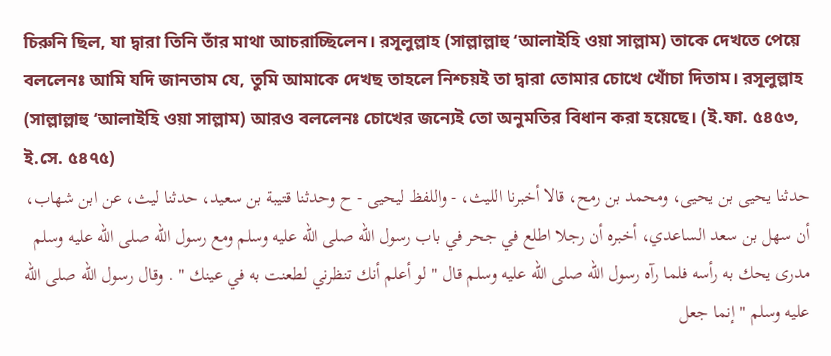চিরুনি ছিল, যা দ্বারা তিনি তাঁর মাথা আচরাচ্ছিলেন। রসূলুল্লাহ (সাল্লাল্লাহু ‘আলাইহি ওয়া সাল্লাম) তাকে দেখতে পেয়ে বললেনঃ আমি যদি জানতাম যে, তুমি আমাকে দেখছ তাহলে নিশ্চয়ই তা দ্বারা তোমার চোখে খোঁচা দিতাম। রসূলুল্লাহ (সাল্লাল্লাহু ‘আলাইহি ওয়া সাল্লাম) আরও বললেনঃ চোখের জন্যেই তো অনুমতির বিধান করা হয়েছে। (ই.ফা. ৫৪৫৩, ই.সে. ৫৪৭৫)
حدثنا يحيى بن يحيى، ومحمد بن رمح، قالا أخبرنا الليث، - واللفظ ليحيى - ح وحدثنا قتيبة بن سعيد، حدثنا ليث، عن ابن شهاب، أن سهل بن سعد الساعدي، أخبره أن رجلا اطلع في جحر في باب رسول الله صلى الله عليه وسلم ومع رسول الله صلى الله عليه وسلم مدرى يحك به رأسه فلما رآه رسول الله صلى الله عليه وسلم قال " لو أعلم أنك تنظرني لطعنت به في عينك " . وقال رسول الله صلى الله عليه وسلم " إنما جعل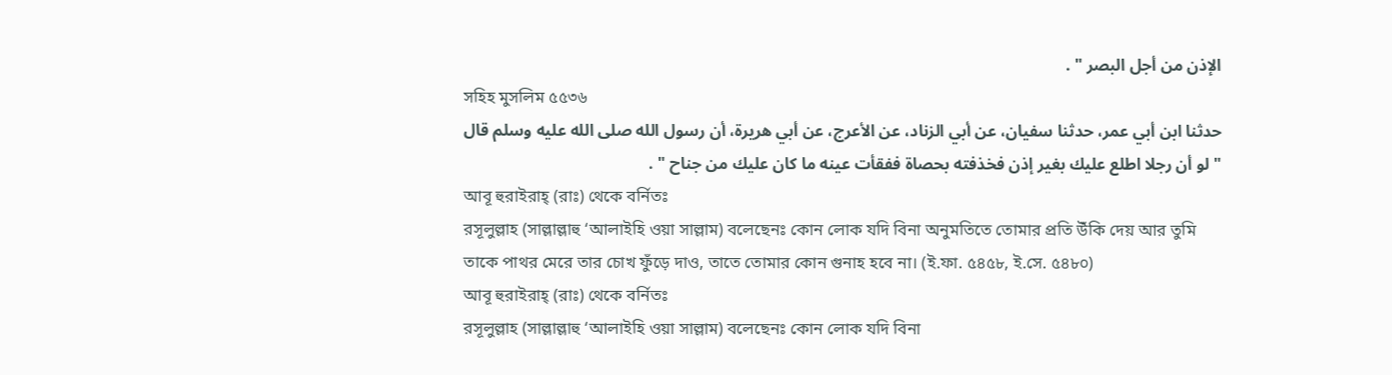الإذن من أجل البصر " .
সহিহ মুসলিম ৫৫৩৬
حدثنا ابن أبي عمر، حدثنا سفيان، عن أبي الزناد، عن الأعرج، عن أبي هريرة، أن رسول الله صلى الله عليه وسلم قال " لو أن رجلا اطلع عليك بغير إذن فخذفته بحصاة ففقأت عينه ما كان عليك من جناح " .
আবূ হুরাইরাহ্ (রাঃ) থেকে বর্নিতঃ
রসূলুল্লাহ (সাল্লাল্লাহু ‘আলাইহি ওয়া সাল্লাম) বলেছেনঃ কোন লোক যদি বিনা অনুমতিতে তোমার প্রতি উঁকি দেয় আর তুমি তাকে পাথর মেরে তার চোখ ফুঁড়ে দাও, তাতে তোমার কোন গুনাহ হবে না। (ই.ফা. ৫৪৫৮, ই.সে. ৫৪৮০)
আবূ হুরাইরাহ্ (রাঃ) থেকে বর্নিতঃ
রসূলুল্লাহ (সাল্লাল্লাহু ‘আলাইহি ওয়া সাল্লাম) বলেছেনঃ কোন লোক যদি বিনা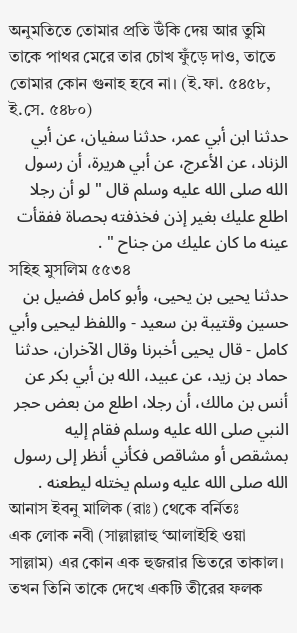অনুমতিতে তোমার প্রতি উঁকি দেয় আর তুমি তাকে পাথর মেরে তার চোখ ফুঁড়ে দাও, তাতে তোমার কোন গুনাহ হবে না। (ই.ফা. ৫৪৫৮, ই.সে. ৫৪৮০)
حدثنا ابن أبي عمر، حدثنا سفيان، عن أبي الزناد، عن الأعرج، عن أبي هريرة، أن رسول الله صلى الله عليه وسلم قال " لو أن رجلا اطلع عليك بغير إذن فخذفته بحصاة ففقأت عينه ما كان عليك من جناح " .
সহিহ মুসলিম ৫৫৩৪
حدثنا يحيى بن يحيى، وأبو كامل فضيل بن حسين وقتيبة بن سعيد - واللفظ ليحيى وأبي كامل - قال يحيى أخبرنا وقال الآخران، حدثنا حماد بن زيد، عن عبيد، الله بن أبي بكر عن أنس بن مالك، أن رجلا، اطلع من بعض حجر النبي صلى الله عليه وسلم فقام إليه بمشقص أو مشاقص فكأني أنظر إلى رسول الله صلى الله عليه وسلم يختله ليطعنه .
আনাস ইবনু মালিক (রাঃ) থেকে বর্নিতঃ
এক লোক নবী (সাল্লাল্লাহু ‘আলাইহি ওয়া সাল্লাম) এর কোন এক হুজরার ভিতরে তাকাল। তখন তিনি তাকে দেখে একটি তীরের ফলক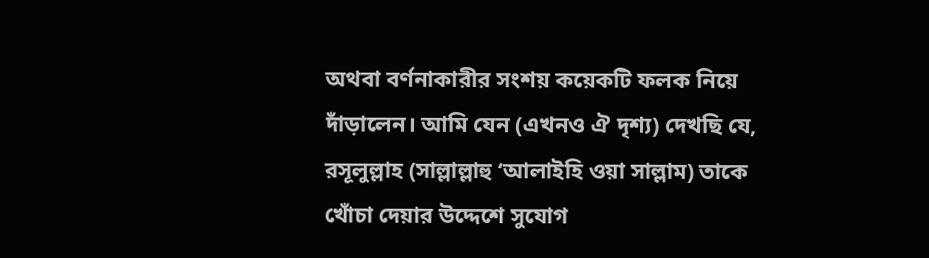অথবা বর্ণনাকারীর সংশয় কয়েকটি ফলক নিয়ে দাঁড়ালেন। আমি যেন (এখনও ঐ দৃশ্য) দেখছি যে, রসূলুল্লাহ (সাল্লাল্লাহু ‘আলাইহি ওয়া সাল্লাম) তাকে খোঁচা দেয়ার উদ্দেশে সুযোগ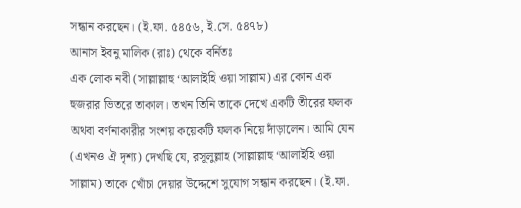সন্ধান করছেন। (ই.ফা. ৫৪৫৬, ই.সে. ৫৪৭৮)
আনাস ইবনু মালিক (রাঃ) থেকে বর্নিতঃ
এক লোক নবী (সাল্লাল্লাহু ‘আলাইহি ওয়া সাল্লাম) এর কোন এক হুজরার ভিতরে তাকাল। তখন তিনি তাকে দেখে একটি তীরের ফলক অথবা বর্ণনাকারীর সংশয় কয়েকটি ফলক নিয়ে দাঁড়ালেন। আমি যেন (এখনও ঐ দৃশ্য) দেখছি যে, রসূলুল্লাহ (সাল্লাল্লাহু ‘আলাইহি ওয়া সাল্লাম) তাকে খোঁচা দেয়ার উদ্দেশে সুযোগ সন্ধান করছেন। (ই.ফা.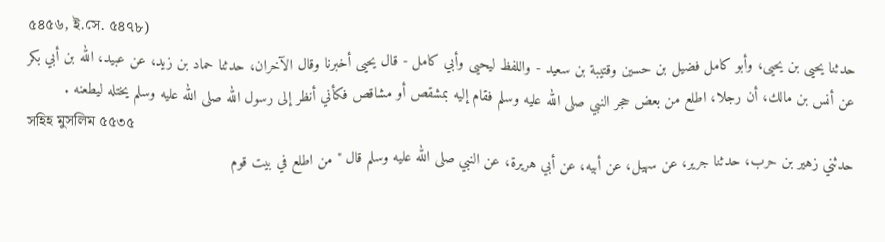৫৪৫৬, ই.সে. ৫৪৭৮)
حدثنا يحيى بن يحيى، وأبو كامل فضيل بن حسين وقتيبة بن سعيد - واللفظ ليحيى وأبي كامل - قال يحيى أخبرنا وقال الآخران، حدثنا حماد بن زيد، عن عبيد، الله بن أبي بكر عن أنس بن مالك، أن رجلا، اطلع من بعض حجر النبي صلى الله عليه وسلم فقام إليه بمشقص أو مشاقص فكأني أنظر إلى رسول الله صلى الله عليه وسلم يختله ليطعنه .
সহিহ মুসলিম ৫৫৩৫
حدثني زهير بن حرب، حدثنا جرير، عن سهيل، عن أبيه، عن أبي هريرة، عن النبي صلى الله عليه وسلم قال " من اطلع في بيت قوم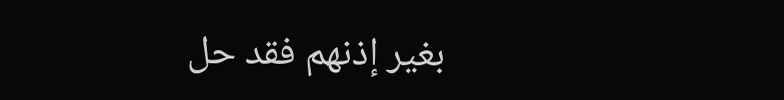بغير إذنهم فقد حل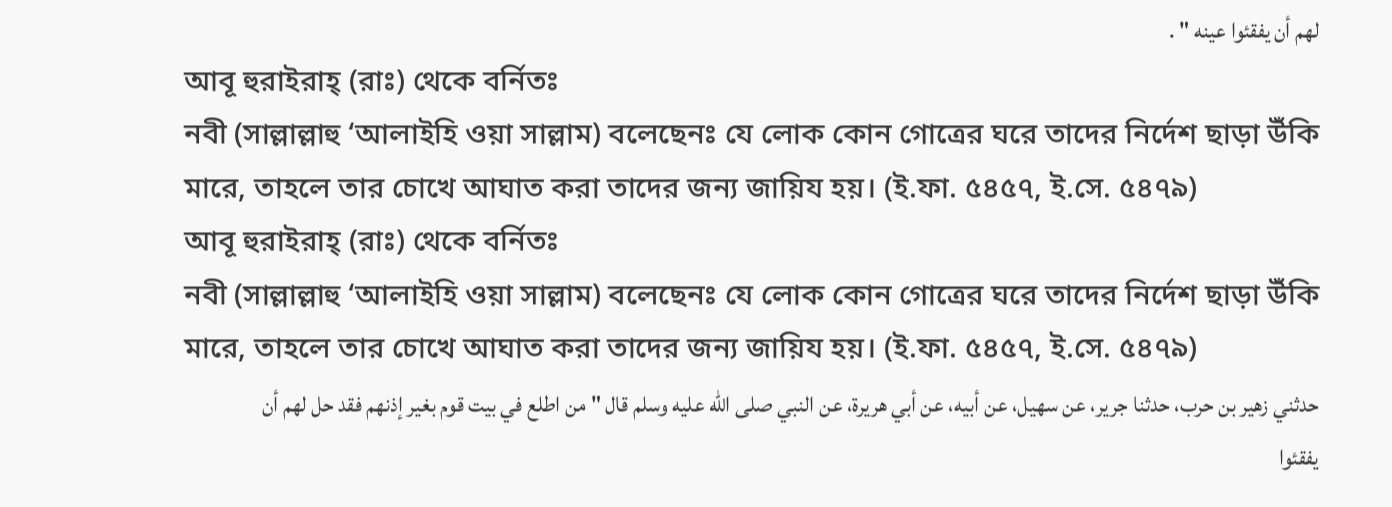لهم أن يفقئوا عينه " .
আবূ হুরাইরাহ্ (রাঃ) থেকে বর্নিতঃ
নবী (সাল্লাল্লাহু ‘আলাইহি ওয়া সাল্লাম) বলেছেনঃ যে লোক কোন গোত্রের ঘরে তাদের নির্দেশ ছাড়া উঁকি মারে, তাহলে তার চোখে আঘাত করা তাদের জন্য জায়িয হয়। (ই.ফা. ৫৪৫৭, ই.সে. ৫৪৭৯)
আবূ হুরাইরাহ্ (রাঃ) থেকে বর্নিতঃ
নবী (সাল্লাল্লাহু ‘আলাইহি ওয়া সাল্লাম) বলেছেনঃ যে লোক কোন গোত্রের ঘরে তাদের নির্দেশ ছাড়া উঁকি মারে, তাহলে তার চোখে আঘাত করা তাদের জন্য জায়িয হয়। (ই.ফা. ৫৪৫৭, ই.সে. ৫৪৭৯)
حدثني زهير بن حرب، حدثنا جرير، عن سهيل، عن أبيه، عن أبي هريرة، عن النبي صلى الله عليه وسلم قال " من اطلع في بيت قوم بغير إذنهم فقد حل لهم أن يفقئوا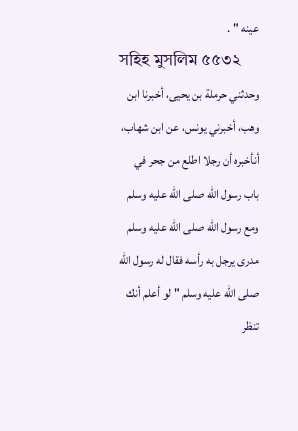عينه " .
সহিহ মুসলিম ৫৫৩২
وحدثني حرملة بن يحيى، أخبرنا ابن وهب، أخبرني يونس، عن ابن شهاب، أنأخبره أن رجلا اطلع من جحر في باب رسول الله صلى الله عليه وسلم ومع رسول الله صلى الله عليه وسلم مدرى يرجل به رأسه فقال له رسول الله صلى الله عليه وسلم " لو أعلم أنك تنظر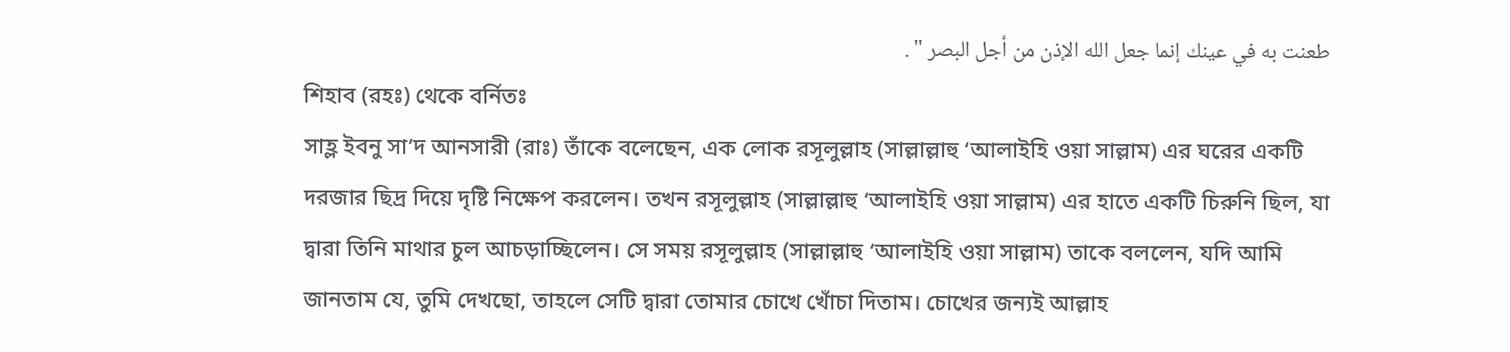طعنت به في عينك إنما جعل الله الإذن من أجل البصر " .
শিহাব (রহঃ) থেকে বর্নিতঃ
সাহ্ল ইবনু সা’দ আনসারী (রাঃ) তাঁকে বলেছেন, এক লোক রসূলুল্লাহ (সাল্লাল্লাহু ‘আলাইহি ওয়া সাল্লাম) এর ঘরের একটি দরজার ছিদ্র দিয়ে দৃষ্টি নিক্ষেপ করলেন। তখন রসূলুল্লাহ (সাল্লাল্লাহু ‘আলাইহি ওয়া সাল্লাম) এর হাতে একটি চিরুনি ছিল, যা দ্বারা তিনি মাথার চুল আচড়াচ্ছিলেন। সে সময় রসূলুল্লাহ (সাল্লাল্লাহু ‘আলাইহি ওয়া সাল্লাম) তাকে বললেন, যদি আমি জানতাম যে, তুমি দেখছো, তাহলে সেটি দ্বারা তোমার চোখে খোঁচা দিতাম। চোখের জন্যই আল্লাহ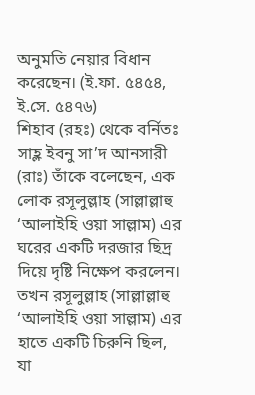অনুমতি নেয়ার বিধান করেছেন। (ই.ফা. ৫৪৫৪, ই.সে. ৫৪৭৬)
শিহাব (রহঃ) থেকে বর্নিতঃ
সাহ্ল ইবনু সা’দ আনসারী (রাঃ) তাঁকে বলেছেন, এক লোক রসূলুল্লাহ (সাল্লাল্লাহু ‘আলাইহি ওয়া সাল্লাম) এর ঘরের একটি দরজার ছিদ্র দিয়ে দৃষ্টি নিক্ষেপ করলেন। তখন রসূলুল্লাহ (সাল্লাল্লাহু ‘আলাইহি ওয়া সাল্লাম) এর হাতে একটি চিরুনি ছিল, যা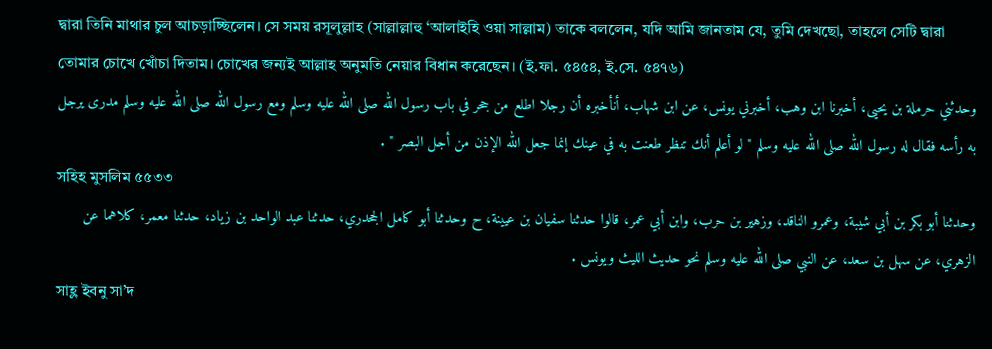দ্বারা তিনি মাথার চুল আচড়াচ্ছিলেন। সে সময় রসূলুল্লাহ (সাল্লাল্লাহু ‘আলাইহি ওয়া সাল্লাম) তাকে বললেন, যদি আমি জানতাম যে, তুমি দেখছো, তাহলে সেটি দ্বারা তোমার চোখে খোঁচা দিতাম। চোখের জন্যই আল্লাহ অনুমতি নেয়ার বিধান করেছেন। (ই.ফা. ৫৪৫৪, ই.সে. ৫৪৭৬)
وحدثني حرملة بن يحيى، أخبرنا ابن وهب، أخبرني يونس، عن ابن شهاب، أنأخبره أن رجلا اطلع من جحر في باب رسول الله صلى الله عليه وسلم ومع رسول الله صلى الله عليه وسلم مدرى يرجل به رأسه فقال له رسول الله صلى الله عليه وسلم " لو أعلم أنك تنظر طعنت به في عينك إنما جعل الله الإذن من أجل البصر " .
সহিহ মুসলিম ৫৫৩৩
وحدثنا أبو بكر بن أبي شيبة، وعمرو الناقد، وزهير بن حرب، وابن أبي عمر، قالوا حدثنا سفيان بن عيينة، ح وحدثنا أبو كامل الجحدري، حدثنا عبد الواحد بن زياد، حدثنا معمر، كلاهما عن الزهري، عن سهل بن سعد، عن النبي صلى الله عليه وسلم نحو حديث الليث ويونس .
সাহ্ল ইবনু সা’দ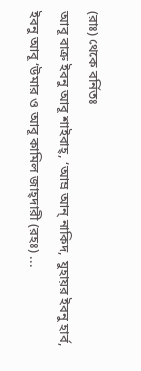(রাঃ) থেকে বর্নিতঃ
আবূ বাক্র ইবনু আবূ শাইবাহ্, ‘আম্র আন্ নাকিদ, যুহায়র ইবনু হার্ব, ইবনু আবূ ‘উমার ও আবূ কামিল জাহ্দারী (রহঃ) ...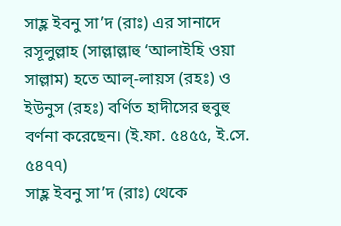সাহ্ল ইবনু সা’দ (রাঃ) এর সানাদে রসূলুল্লাহ (সাল্লাল্লাহু ‘আলাইহি ওয়া সাল্লাম) হতে আল্-লায়স (রহঃ) ও ইউনুস (রহঃ) বর্ণিত হাদীসের হুবুহু বর্ণনা করেছেন। (ই.ফা. ৫৪৫৫, ই.সে. ৫৪৭৭)
সাহ্ল ইবনু সা’দ (রাঃ) থেকে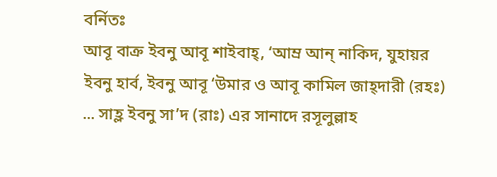বর্নিতঃ
আবূ বাক্র ইবনু আবূ শাইবাহ্, ‘আম্র আন্ নাকিদ, যুহায়র ইবনু হার্ব, ইবনু আবূ ‘উমার ও আবূ কামিল জাহ্দারী (রহঃ) ... সাহ্ল ইবনু সা’দ (রাঃ) এর সানাদে রসূলুল্লাহ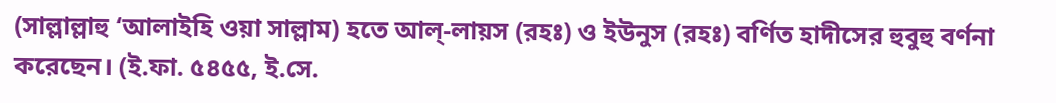(সাল্লাল্লাহু ‘আলাইহি ওয়া সাল্লাম) হতে আল্-লায়স (রহঃ) ও ইউনুস (রহঃ) বর্ণিত হাদীসের হুবুহু বর্ণনা করেছেন। (ই.ফা. ৫৪৫৫, ই.সে.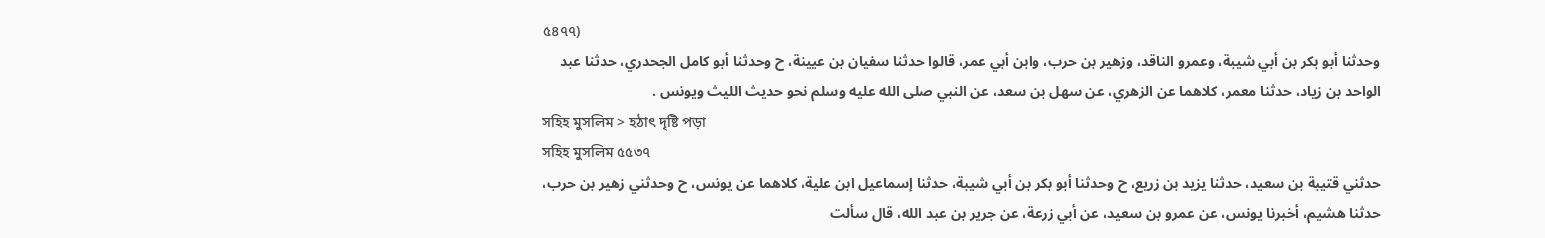৫৪৭৭)
وحدثنا أبو بكر بن أبي شيبة، وعمرو الناقد، وزهير بن حرب، وابن أبي عمر، قالوا حدثنا سفيان بن عيينة، ح وحدثنا أبو كامل الجحدري، حدثنا عبد الواحد بن زياد، حدثنا معمر، كلاهما عن الزهري، عن سهل بن سعد، عن النبي صلى الله عليه وسلم نحو حديث الليث ويونس .
সহিহ মুসলিম > হঠাৎ দৃষ্টি পড়া
সহিহ মুসলিম ৫৫৩৭
حدثني قتيبة بن سعيد، حدثنا يزيد بن زريع، ح وحدثنا أبو بكر بن أبي شيبة، حدثنا إسماعيل ابن علية، كلاهما عن يونس، ح وحدثني زهير بن حرب، حدثنا هشيم، أخبرنا يونس، عن عمرو بن سعيد، عن أبي زرعة، عن جرير بن عبد الله، قال سألت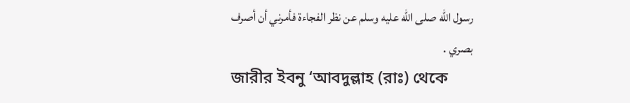رسول الله صلى الله عليه وسلم عن نظر الفجاءة فأمرني أن أصرف بصري .
জারীর ইবনু ‘আবদুল্লাহ (রাঃ) থেকে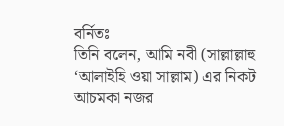বর্নিতঃ
তিনি বলেন, আমি নবী (সাল্লাল্লাহু ‘আলাইহি ওয়া সাল্লাম) এর নিকট আচমকা নজর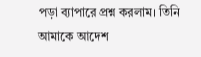পড়া ব্যাপারে প্রশ্ন করলাম। তিনি আমাকে আদেশ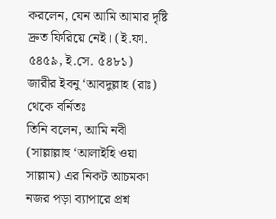করলেন, যেন আমি আমার দৃষ্টি দ্রুত ফিরিয়ে নেই। (ই.ফা. ৫৪৫৯, ই.সে. ৫৪৮১)
জারীর ইবনু ‘আবদুল্লাহ (রাঃ) থেকে বর্নিতঃ
তিনি বলেন, আমি নবী (সাল্লাল্লাহু ‘আলাইহি ওয়া সাল্লাম) এর নিকট আচমকা নজর পড়া ব্যাপারে প্রশ্ন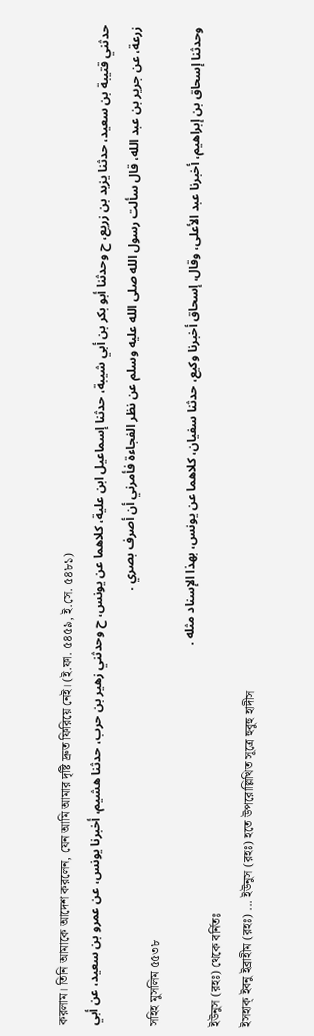করলাম। তিনি আমাকে আদেশ করলেন, যেন আমি আমার দৃষ্টি দ্রুত ফিরিয়ে নেই। (ই.ফা. ৫৪৫৯, ই.সে. ৫৪৮১)
حدثني قتيبة بن سعيد، حدثنا يزيد بن زريع، ح وحدثنا أبو بكر بن أبي شيبة، حدثنا إسماعيل ابن علية، كلاهما عن يونس، ح وحدثني زهير بن حرب، حدثنا هشيم، أخبرنا يونس، عن عمرو بن سعيد، عن أبي زرعة، عن جرير بن عبد الله، قال سألت رسول الله صلى الله عليه وسلم عن نظر الفجاءة فأمرني أن أصرف بصري .
সহিহ মুসলিম ৫৫৩৮
وحدثنا إسحاق بن إبراهيم، أخبرنا عبد الأعلى، وقال، إسحاق أخبرنا وكيع، حدثنا سفيان، كلاهما عن يونس، بهذا الإسناد مثله .
ইউনুস (রহঃ) থেকে বর্নিতঃ
ইসহাক্ ইবনু ইব্রাহীম (রহঃ) ... ইউনুস (রহঃ) হতে উপরোল্লিখিত সূত্রে হুবুহু হাদীস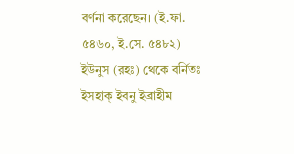বর্ণনা করেছেন। (ই.ফা. ৫৪৬০, ই.সে. ৫৪৮২)
ইউনুস (রহঃ) থেকে বর্নিতঃ
ইসহাক্ ইবনু ইব্রাহীম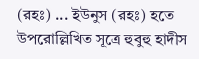(রহঃ) ... ইউনুস (রহঃ) হতে উপরোল্লিখিত সূত্রে হুবুহু হাদীস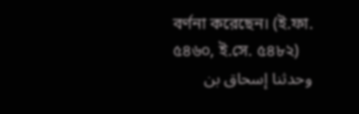বর্ণনা করেছেন। (ই.ফা. ৫৪৬০, ই.সে. ৫৪৮২)
وحدثنا إسحاق بن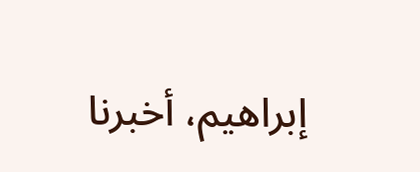إبراهيم، أخبرنا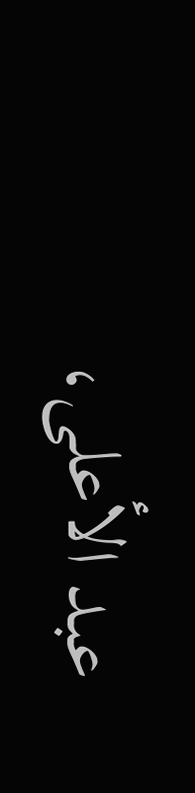عبد الأعلى،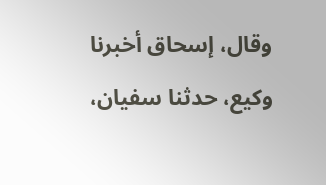وقال، إسحاق أخبرنا وكيع، حدثنا سفيان،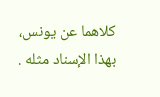كلاهما عن يونس، بهذا الإسناد مثله .